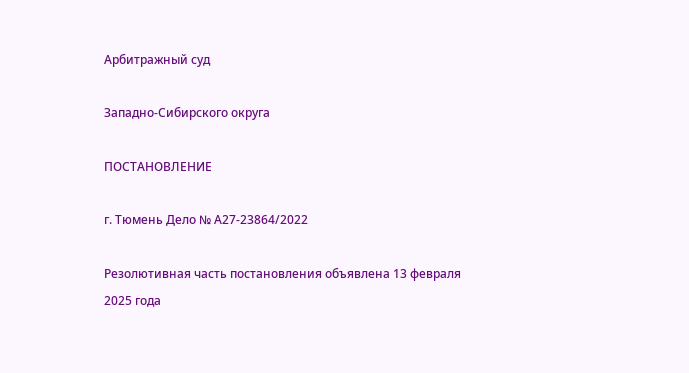Арбитражный суд

Западно-Сибирского округа

ПОСТАНОВЛЕНИЕ

г. Тюмень Дело № А27-23864/2022

Резолютивная часть постановления объявлена 13 февраля 2025 года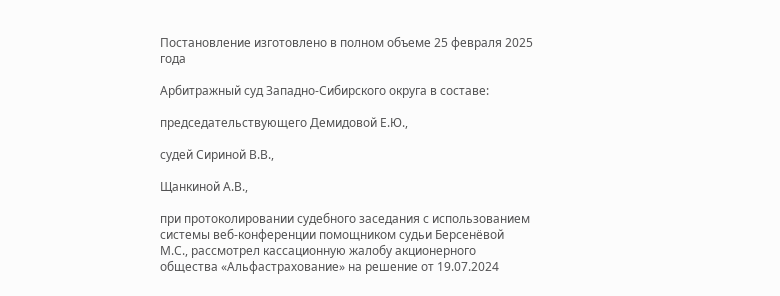Постановление изготовлено в полном объеме 25 февраля 2025 года

Арбитражный суд Западно-Сибирского округа в составе:

председательствующего Демидовой Е.Ю.,

судей Сириной В.В.,

Щанкиной А.В.,

при протоколировании судебного заседания с использованием системы веб-конференции помощником судьи Берсенёвой М.С., рассмотрел кассационную жалобу акционерного общества «Альфастрахование» на решение от 19.07.2024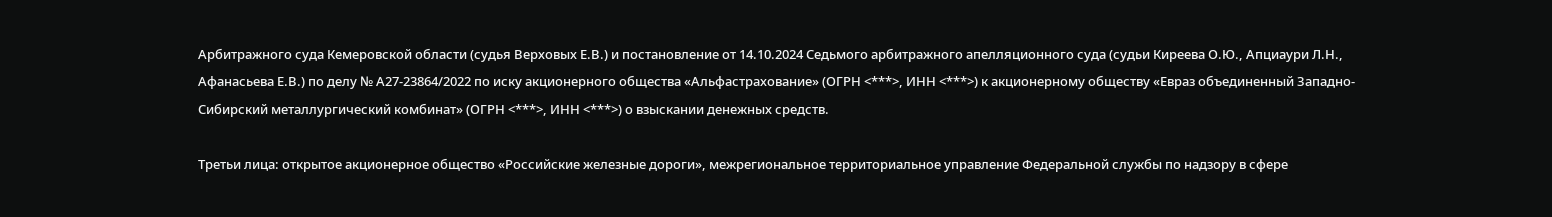Арбитражного суда Кемеровской области (судья Верховых Е.В.) и постановление от 14.10.2024 Седьмого арбитражного апелляционного суда (судьи Киреева О.Ю., Апциаури Л.Н., Афанасьева Е.В.) по делу № А27-23864/2022 по иску акционерного общества «Альфастрахование» (ОГРН <***>, ИНН <***>) к акционерному обществу «Евраз объединенный Западно-Сибирский металлургический комбинат» (ОГРН <***>, ИНН <***>) о взыскании денежных средств.

Третьи лица: открытое акционерное общество «Российские железные дороги», межрегиональное территориальное управление Федеральной службы по надзору в сфере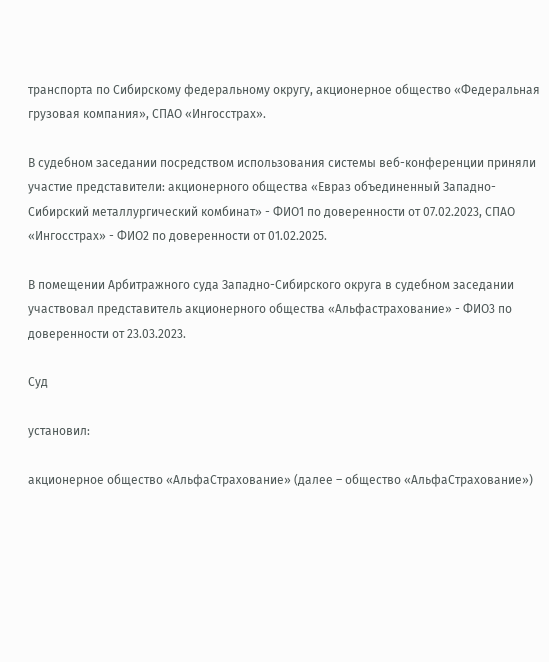транспорта по Сибирскому федеральному округу, акционерное общество «Федеральная грузовая компания», СПАО «Ингосстрах».

В судебном заседании посредством использования системы веб-конференции приняли участие представители: акционерного общества «Евраз объединенный Западно-Сибирский металлургический комбинат» - ФИО1 по доверенности от 07.02.2023, СПАО «Ингосстрах» - ФИО2 по доверенности от 01.02.2025.

В помещении Арбитражного суда Западно-Сибирского округа в судебном заседании участвовал представитель акционерного общества «Альфастрахование» - ФИО3 по доверенности от 23.03.2023.

Суд

установил:

акционерное общество «АльфаСтрахование» (далее – общество «АльфаСтрахование»)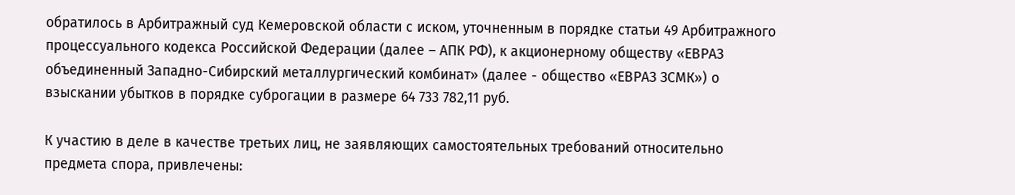обратилось в Арбитражный суд Кемеровской области с иском, уточненным в порядке статьи 49 Арбитражного процессуального кодекса Российской Федерации (далее – АПК РФ), к акционерному обществу «ЕВРАЗ объединенный Западно-Сибирский металлургический комбинат» (далее - общество «ЕВРАЗ ЗСМК») о взыскании убытков в порядке суброгации в размере 64 733 782,11 руб.

К участию в деле в качестве третьих лиц, не заявляющих самостоятельных требований относительно предмета спора, привлечены: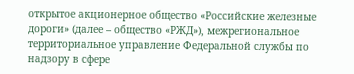открытое акционерное общество «Российские железные дороги» (далее – общество «РЖД»), межрегиональное территориальное управление Федеральной службы по надзору в сфере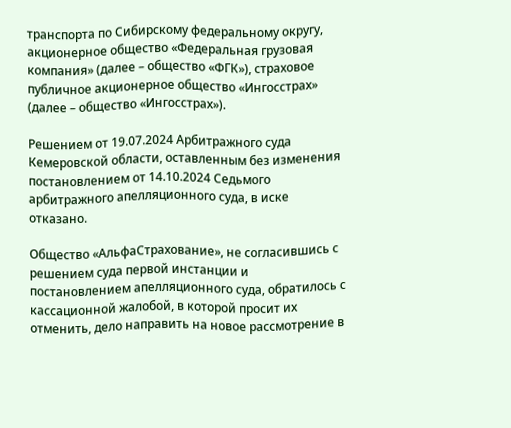транспорта по Сибирскому федеральному округу, акционерное общество «Федеральная грузовая компания» (далее – общество «ФГК»), страховое публичное акционерное общество «Ингосстрах» (далее – общество «Ингосстрах»).

Решением от 19.07.2024 Арбитражного суда Кемеровской области, оставленным без изменения постановлением от 14.10.2024 Седьмого арбитражного апелляционного суда, в иске отказано.

Общество «АльфаСтрахование», не согласившись с решением суда первой инстанции и постановлением апелляционного суда, обратилось с кассационной жалобой, в которой просит их отменить, дело направить на новое рассмотрение в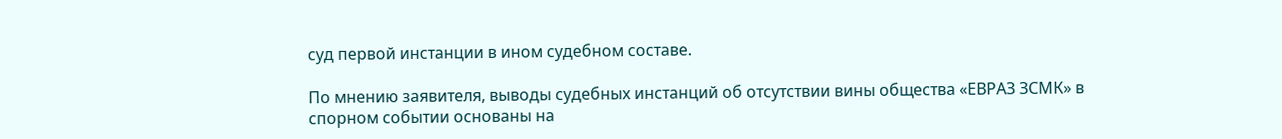суд первой инстанции в ином судебном составе.

По мнению заявителя, выводы судебных инстанций об отсутствии вины общества «ЕВРАЗ ЗСМК» в спорном событии основаны на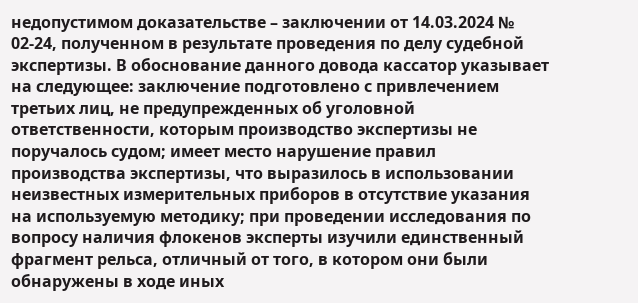недопустимом доказательстве – заключении от 14.03.2024 № 02-24, полученном в результате проведения по делу судебной экспертизы. В обоснование данного довода кассатор указывает на следующее: заключение подготовлено с привлечением третьих лиц, не предупрежденных об уголовной ответственности, которым производство экспертизы не поручалось судом; имеет место нарушение правил производства экспертизы, что выразилось в использовании неизвестных измерительных приборов в отсутствие указания на используемую методику; при проведении исследования по вопросу наличия флокенов эксперты изучили единственный фрагмент рельса, отличный от того, в котором они были обнаружены в ходе иных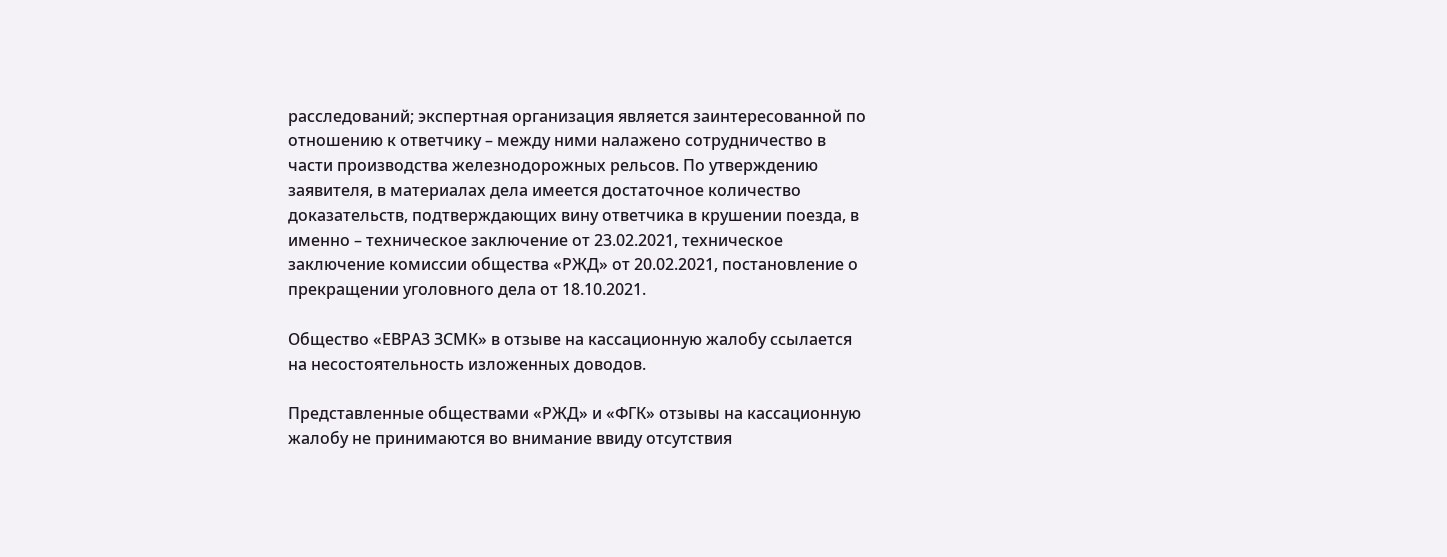расследований; экспертная организация является заинтересованной по отношению к ответчику – между ними налажено сотрудничество в части производства железнодорожных рельсов. По утверждению заявителя, в материалах дела имеется достаточное количество доказательств, подтверждающих вину ответчика в крушении поезда, в именно – техническое заключение от 23.02.2021, техническое заключение комиссии общества «РЖД» от 20.02.2021, постановление о прекращении уголовного дела от 18.10.2021.

Общество «ЕВРАЗ ЗСМК» в отзыве на кассационную жалобу ссылается на несостоятельность изложенных доводов.

Представленные обществами «РЖД» и «ФГК» отзывы на кассационную жалобу не принимаются во внимание ввиду отсутствия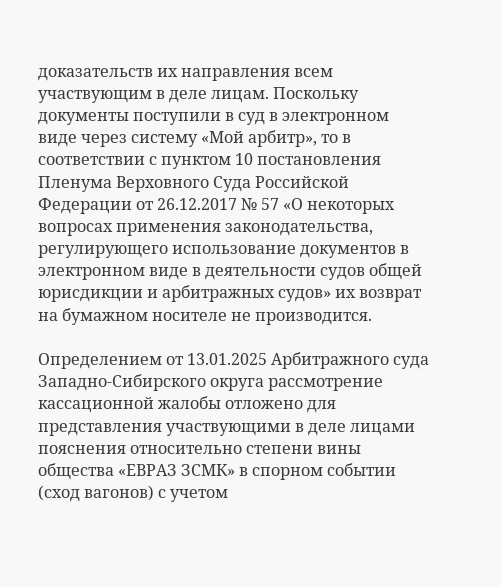доказательств их направления всем участвующим в деле лицам. Поскольку документы поступили в суд в электронном виде через систему «Мой арбитр», то в соответствии с пунктом 10 постановления Пленума Верховного Суда Российской Федерации от 26.12.2017 № 57 «О некоторых вопросах применения законодательства, регулирующего использование документов в электронном виде в деятельности судов общей юрисдикции и арбитражных судов» их возврат на бумажном носителе не производится.

Определением от 13.01.2025 Арбитражного суда Западно-Сибирского округа рассмотрение кассационной жалобы отложено для представления участвующими в деле лицами пояснения относительно степени вины общества «ЕВРАЗ ЗСМК» в спорном событии (сход вагонов) с учетом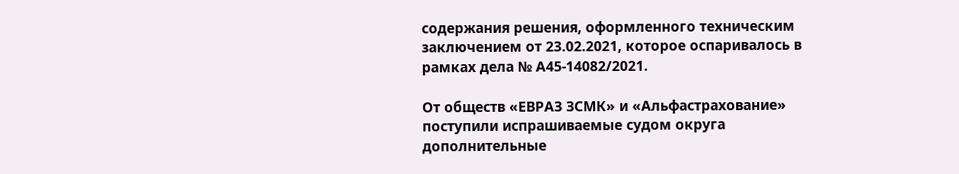содержания решения, оформленного техническим заключением от 23.02.2021, которое оспаривалось в рамках дела № А45-14082/2021.

От обществ «ЕВРАЗ ЗСМК» и «Альфастрахование» поступили испрашиваемые судом округа дополнительные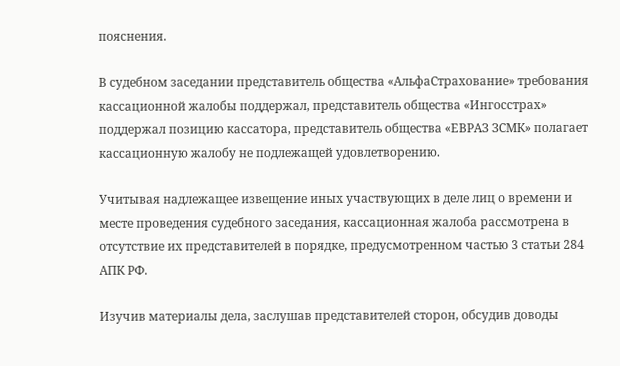пояснения.

В судебном заседании представитель общества «АльфаСтрахование» требования кассационной жалобы поддержал, представитель общества «Ингосстрах» поддержал позицию кассатора, представитель общества «ЕВРАЗ ЗСМК» полагает кассационную жалобу не подлежащей удовлетворению.

Учитывая надлежащее извещение иных участвующих в деле лиц о времени и месте проведения судебного заседания, кассационная жалоба рассмотрена в отсутствие их представителей в порядке, предусмотренном частью 3 статьи 284 АПК РФ.

Изучив материалы дела, заслушав представителей сторон, обсудив доводы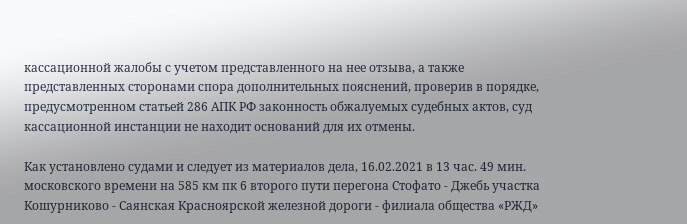кассационной жалобы с учетом представленного на нее отзыва, а также представленных сторонами спора дополнительных пояснений, проверив в порядке, предусмотренном статьей 286 АПК РФ законность обжалуемых судебных актов, суд кассационной инстанции не находит оснований для их отмены.

Как установлено судами и следует из материалов дела, 16.02.2021 в 13 час. 49 мин. московского времени на 585 км пк 6 второго пути перегона Стофато - Джебь участка Кошурниково - Саянская Красноярской железной дороги - филиала общества «РЖД»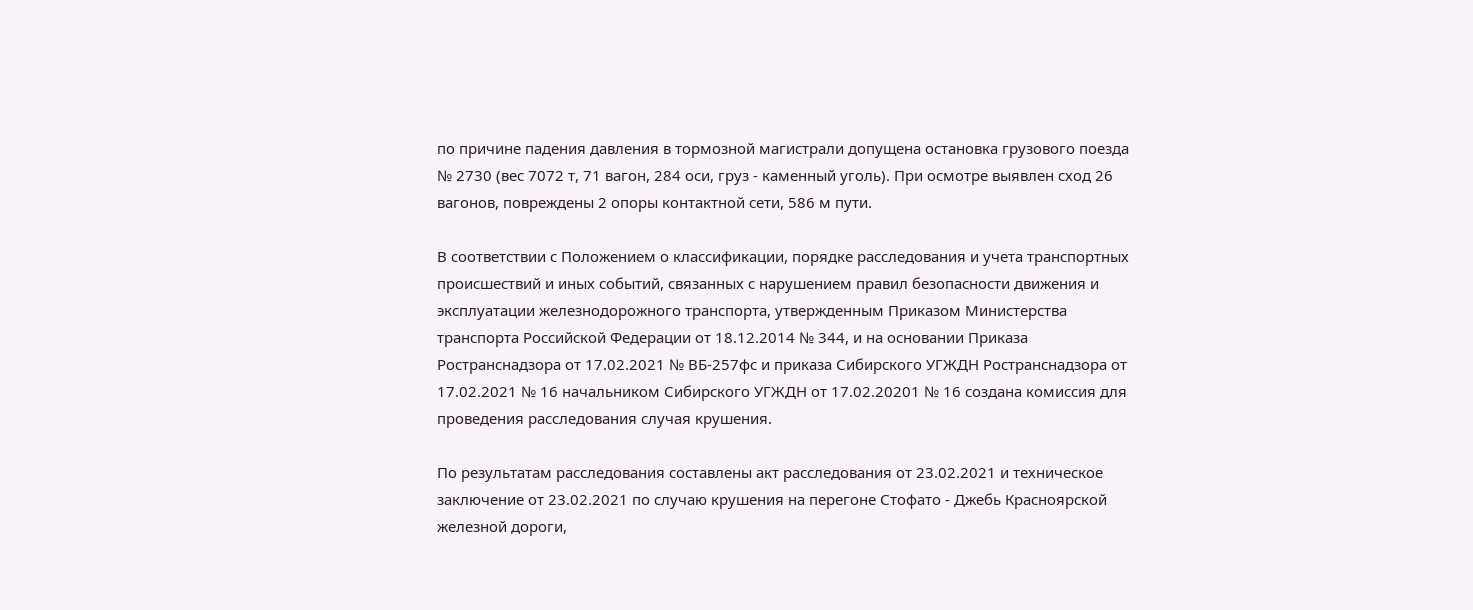по причине падения давления в тормозной магистрали допущена остановка грузового поезда № 2730 (вес 7072 т, 71 вагон, 284 оси, груз - каменный уголь). При осмотре выявлен сход 26 вагонов, повреждены 2 опоры контактной сети, 586 м пути.

В соответствии с Положением о классификации, порядке расследования и учета транспортных происшествий и иных событий, связанных с нарушением правил безопасности движения и эксплуатации железнодорожного транспорта, утвержденным Приказом Министерства транспорта Российской Федерации от 18.12.2014 № 344, и на основании Приказа Ространснадзора от 17.02.2021 № ВБ-257фс и приказа Сибирского УГЖДН Ространснадзора от 17.02.2021 № 16 начальником Сибирского УГЖДН от 17.02.20201 № 16 создана комиссия для проведения расследования случая крушения.

По результатам расследования составлены акт расследования от 23.02.2021 и техническое заключение от 23.02.2021 по случаю крушения на перегоне Стофато - Джебь Красноярской железной дороги,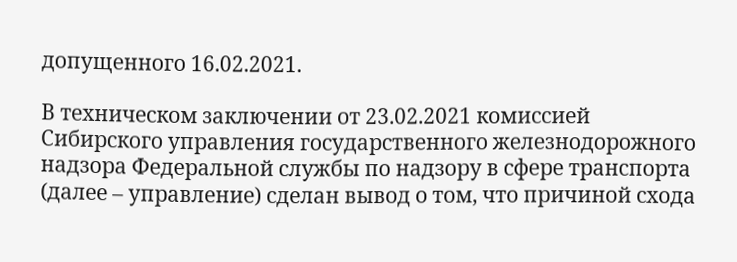допущенного 16.02.2021.

В техническом заключении от 23.02.2021 комиссией Сибирского управления государственного железнодорожного надзора Федеральной службы по надзору в сфере транспорта (далее – управление) сделан вывод о том, что причиной схода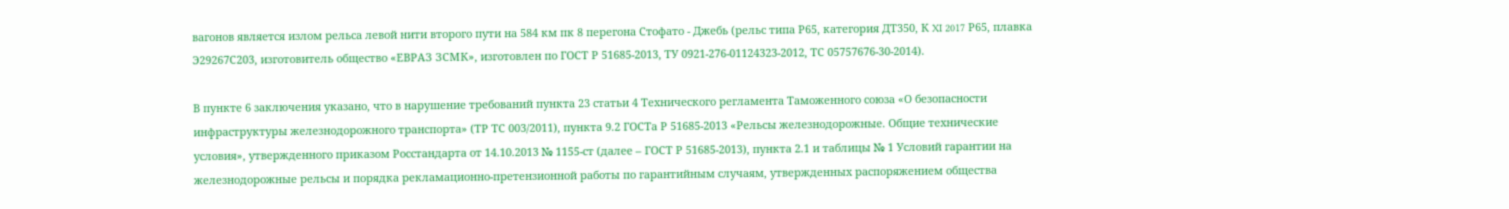вагонов является излом рельса левой нити второго пути на 584 км пк 8 перегона Стофато - Джебь (рельс типа Р65, категория ДТ350, К XI 2017 Р65, плавка Э29267С203, изготовитель общество «ЕВРАЗ ЗСМК», изготовлен по ГОСТ Р 51685-2013, ТУ 0921-276-01124323-2012, ТС 05757676-30-2014).

В пункте 6 заключения указано, что в нарушение требований пункта 23 статьи 4 Технического регламента Таможенного союза «О безопасности инфраструктуры железнодорожного транспорта» (ТР ТС 003/2011), пункта 9.2 ГОСТа Р 51685-2013 «Рельсы железнодорожные. Общие технические условия», утвержденного приказом Росстандарта от 14.10.2013 № 1155-ст (далее – ГОСТ Р 51685-2013), пункта 2.1 и таблицы № 1 Условий гарантии на железнодорожные рельсы и порядка рекламационно-претензионной работы по гарантийным случаям, утвержденных распоряжением общества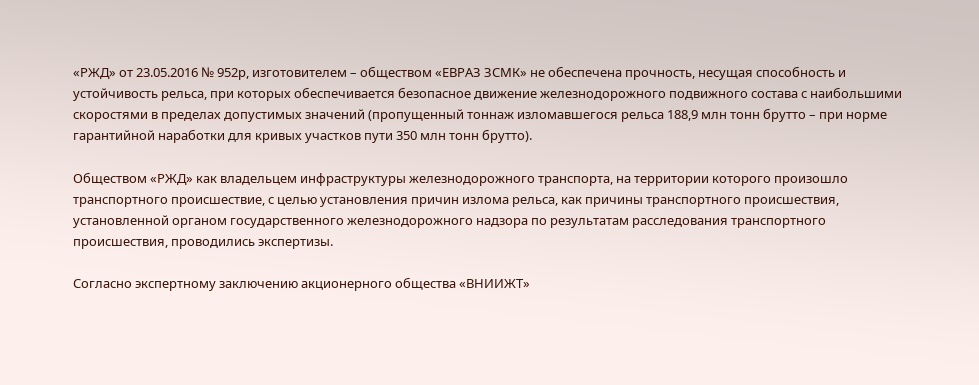«РЖД» от 23.05.2016 № 952р, изготовителем – обществом «ЕВРАЗ ЗСМК» не обеспечена прочность, несущая способность и устойчивость рельса, при которых обеспечивается безопасное движение железнодорожного подвижного состава с наибольшими скоростями в пределах допустимых значений (пропущенный тоннаж изломавшегося рельса 188,9 млн тонн брутто – при норме гарантийной наработки для кривых участков пути 350 млн тонн брутто).

Обществом «РЖД» как владельцем инфраструктуры железнодорожного транспорта, на территории которого произошло транспортного происшествие, с целью установления причин излома рельса, как причины транспортного происшествия, установленной органом государственного железнодорожного надзора по результатам расследования транспортного происшествия, проводились экспертизы.

Согласно экспертному заключению акционерного общества «ВНИИЖТ»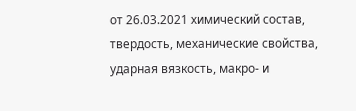от 26.03.2021 химический состав, твердость, механические свойства, ударная вязкость, макро- и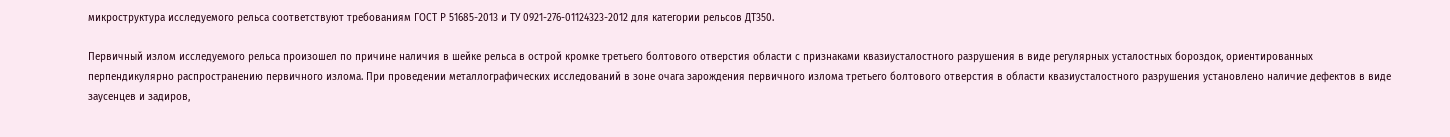микроструктура исследуемого рельса соответствуют требованиям ГОСТ Р 51685-2013 и ТУ 0921-276-01124323-2012 для категории рельсов ДТ350.

Первичный излом исследуемого рельса произошел по причине наличия в шейке рельса в острой кромке третьего болтового отверстия области с признаками квазиусталостного разрушения в виде регулярных усталостных бороздок, ориентированных перпендикулярно распространению первичного излома. При проведении металлографических исследований в зоне очага зарождения первичного излома третьего болтового отверстия в области квазиусталостного разрушения установлено наличие дефектов в виде заусенцев и задиров,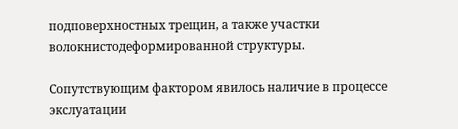подповерхностных трещин, а также участки волокнистодеформированной структуры.

Сопутствующим фактором явилось наличие в процессе экслуатации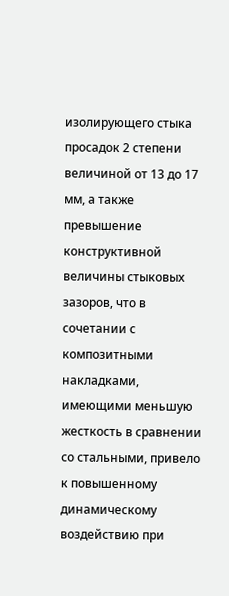изолирующего стыка просадок 2 степени величиной от 13 до 17 мм, а также превышение конструктивной величины стыковых зазоров, что в сочетании с композитными накладками, имеющими меньшую жесткость в сравнении со стальными, привело к повышенному динамическому воздействию при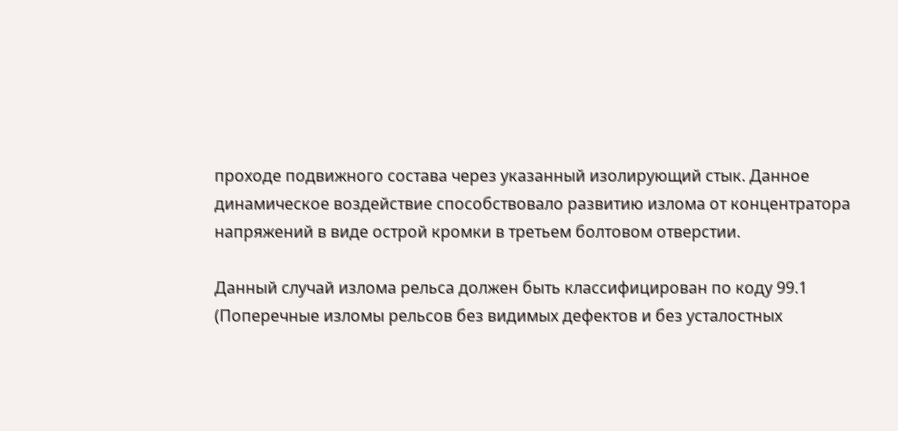проходе подвижного состава через указанный изолирующий стык. Данное динамическое воздействие способствовало развитию излома от концентратора напряжений в виде острой кромки в третьем болтовом отверстии.

Данный случай излома рельса должен быть классифицирован по коду 99.1 (Поперечные изломы рельсов без видимых дефектов и без усталостных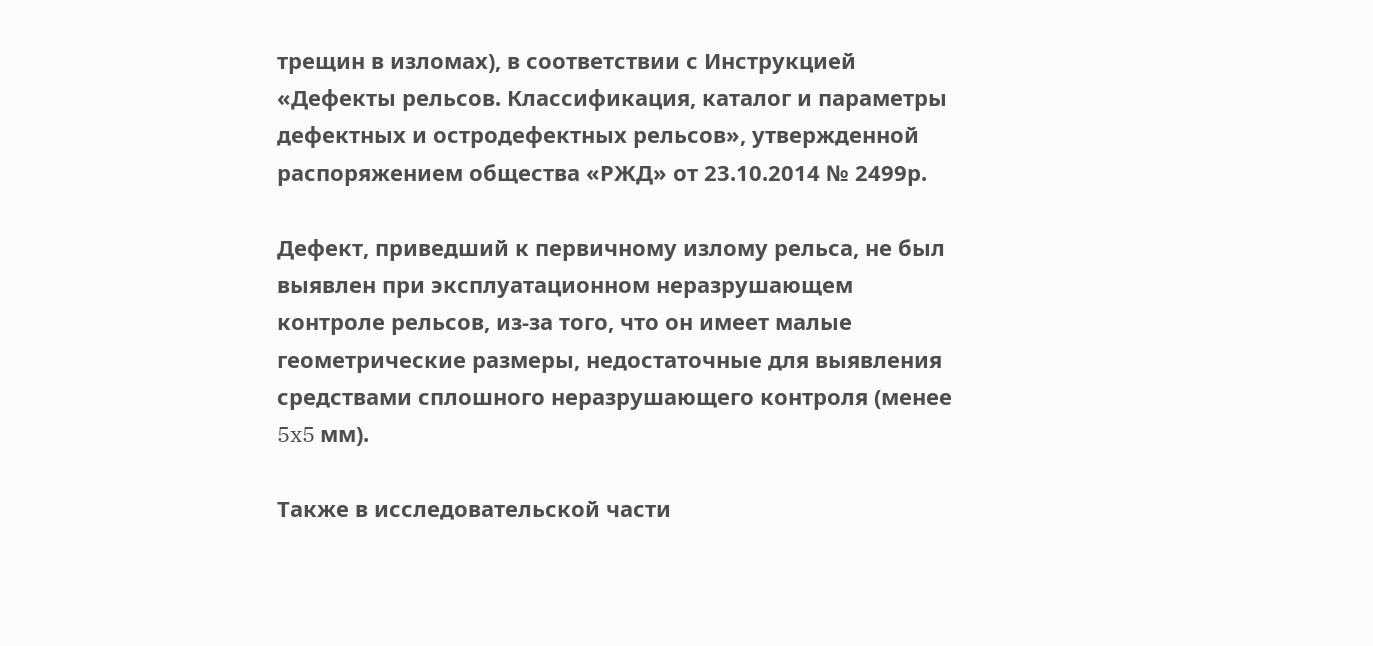трещин в изломах), в соответствии с Инструкцией «Дефекты рельсов. Классификация, каталог и параметры дефектных и остродефектных рельсов», утвержденной распоряжением общества «РЖД» от 23.10.2014 № 2499р.

Дефект, приведший к первичному излому рельса, не был выявлен при эксплуатационном неразрушающем контроле рельсов, из-за того, что он имеет малые геометрические размеры, недостаточные для выявления средствами сплошного неразрушающего контроля (менее 5x5 мм).

Также в исследовательской части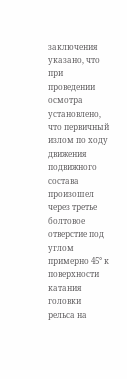заключения указано, что при проведении осмотра установлено, что первичный излом по ходу движения подвижного состава произошел через третье болтовое отверстие под углом примерно 45° к поверхности катания головки рельса на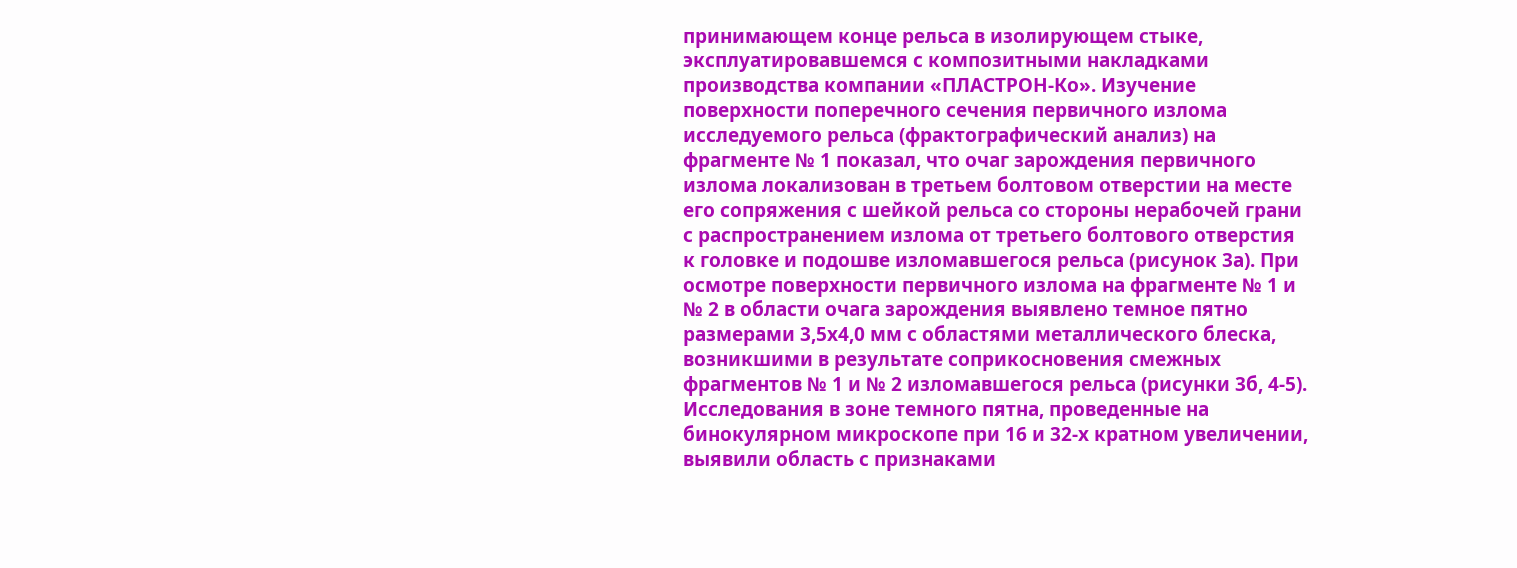принимающем конце рельса в изолирующем стыке, эксплуатировавшемся с композитными накладками производства компании «ПЛАСТРОН-Ко». Изучение поверхности поперечного сечения первичного излома исследуемого рельса (фрактографический анализ) на фрагменте № 1 показал, что очаг зарождения первичного излома локализован в третьем болтовом отверстии на месте его сопряжения с шейкой рельса со стороны нерабочей грани с распространением излома от третьего болтового отверстия к головке и подошве изломавшегося рельса (рисунок 3а). При осмотре поверхности первичного излома на фрагменте № 1 и № 2 в области очага зарождения выявлено темное пятно размерами 3,5х4,0 мм с областями металлического блеска, возникшими в результате соприкосновения смежных фрагментов № 1 и № 2 изломавшегося рельса (рисунки 3б, 4-5). Исследования в зоне темного пятна, проведенные на бинокулярном микроскопе при 16 и 32-х кратном увеличении, выявили область с признаками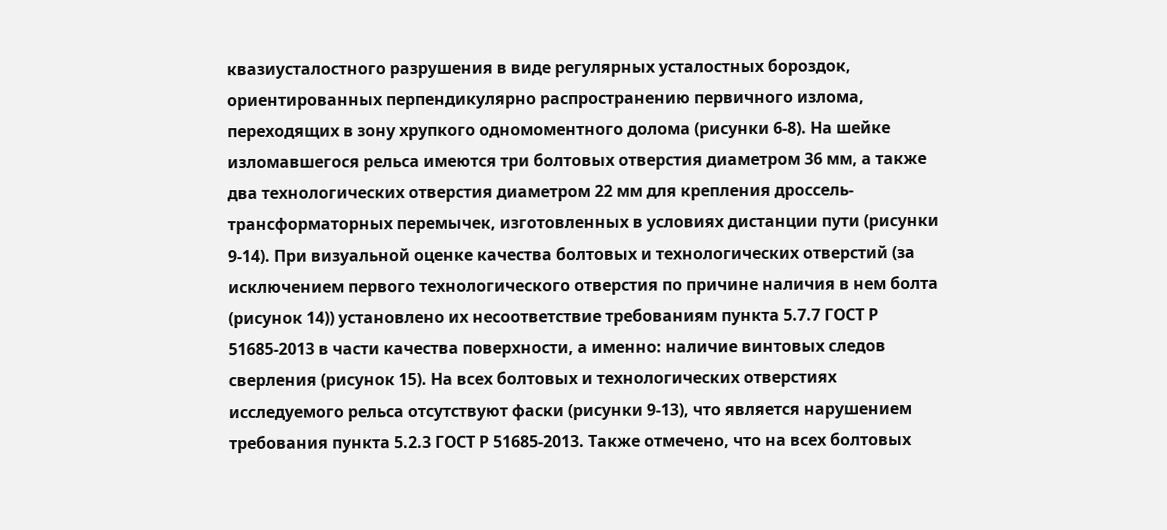квазиусталостного разрушения в виде регулярных усталостных бороздок, ориентированных перпендикулярно распространению первичного излома, переходящих в зону хрупкого одномоментного долома (рисунки 6-8). На шейке изломавшегося рельса имеются три болтовых отверстия диаметром 36 мм, а также два технологических отверстия диаметром 22 мм для крепления дроссель-трансформаторных перемычек, изготовленных в условиях дистанции пути (рисунки 9-14). При визуальной оценке качества болтовых и технологических отверстий (за исключением первого технологического отверстия по причине наличия в нем болта (рисунок 14)) установлено их несоответствие требованиям пункта 5.7.7 ГОСТ Р 51685-2013 в части качества поверхности, а именно: наличие винтовых следов сверления (рисунок 15). На всех болтовых и технологических отверстиях исследуемого рельса отсутствуют фаски (рисунки 9-13), что является нарушением требования пункта 5.2.3 ГОСТ Р 51685-2013. Также отмечено, что на всех болтовых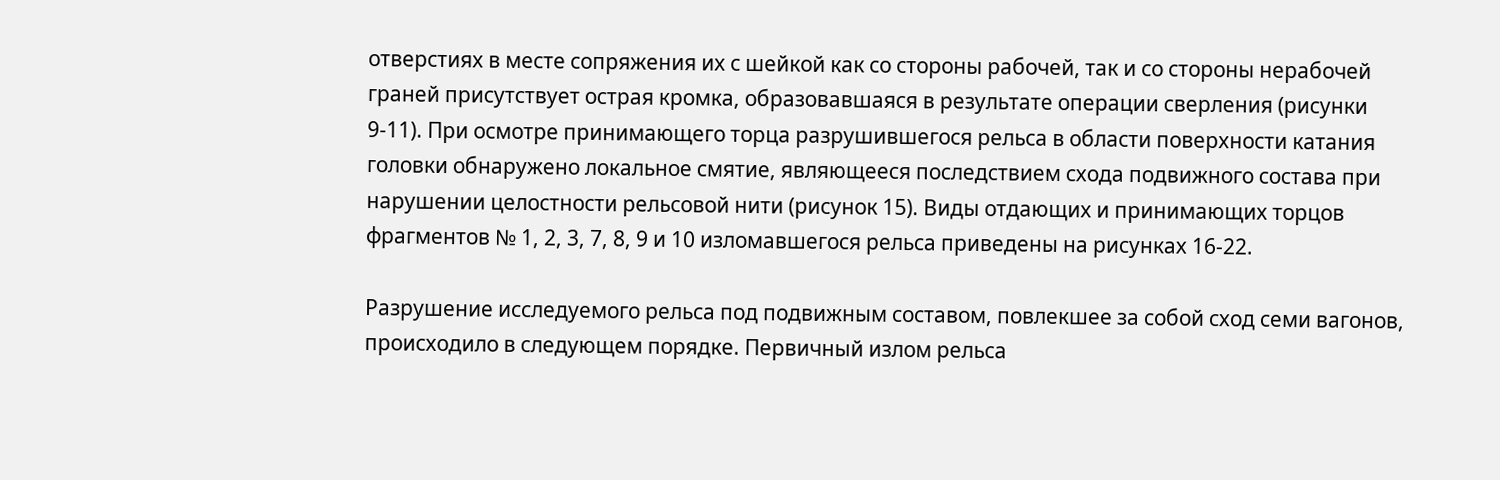отверстиях в месте сопряжения их с шейкой как со стороны рабочей, так и со стороны нерабочей граней присутствует острая кромка, образовавшаяся в результате операции сверления (рисунки 9-11). При осмотре принимающего торца разрушившегося рельса в области поверхности катания головки обнаружено локальное смятие, являющееся последствием схода подвижного состава при нарушении целостности рельсовой нити (рисунок 15). Виды отдающих и принимающих торцов фрагментов № 1, 2, 3, 7, 8, 9 и 10 изломавшегося рельса приведены на рисунках 16-22.

Разрушение исследуемого рельса под подвижным составом, повлекшее за собой сход семи вагонов, происходило в следующем порядке. Первичный излом рельса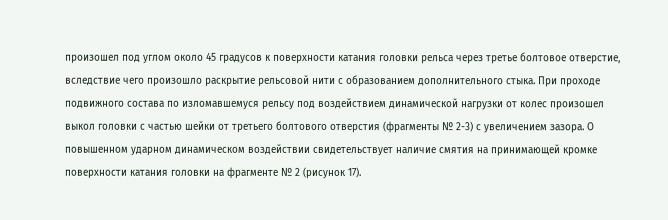произошел под углом около 45 градусов к поверхности катания головки рельса через третье болтовое отверстие, вследствие чего произошло раскрытие рельсовой нити с образованием дополнительного стыка. При проходе подвижного состава по изломавшемуся рельсу под воздействием динамической нагрузки от колес произошел выкол головки с частью шейки от третьего болтового отверстия (фрагменты № 2-3) с увеличением зазора. О повышенном ударном динамическом воздействии свидетельствует наличие смятия на принимающей кромке поверхности катания головки на фрагменте № 2 (рисунок 17).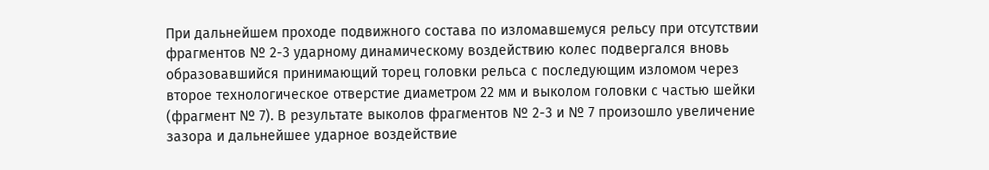При дальнейшем проходе подвижного состава по изломавшемуся рельсу при отсутствии фрагментов № 2-3 ударному динамическому воздействию колес подвергался вновь образовавшийся принимающий торец головки рельса с последующим изломом через второе технологическое отверстие диаметром 22 мм и выколом головки с частью шейки (фрагмент № 7). В результате выколов фрагментов № 2-3 и № 7 произошло увеличение зазора и дальнейшее ударное воздействие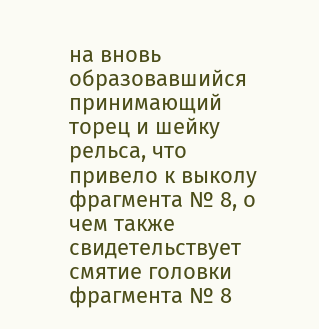на вновь образовавшийся принимающий торец и шейку рельса, что привело к выколу фрагмента № 8, о чем также свидетельствует смятие головки фрагмента № 8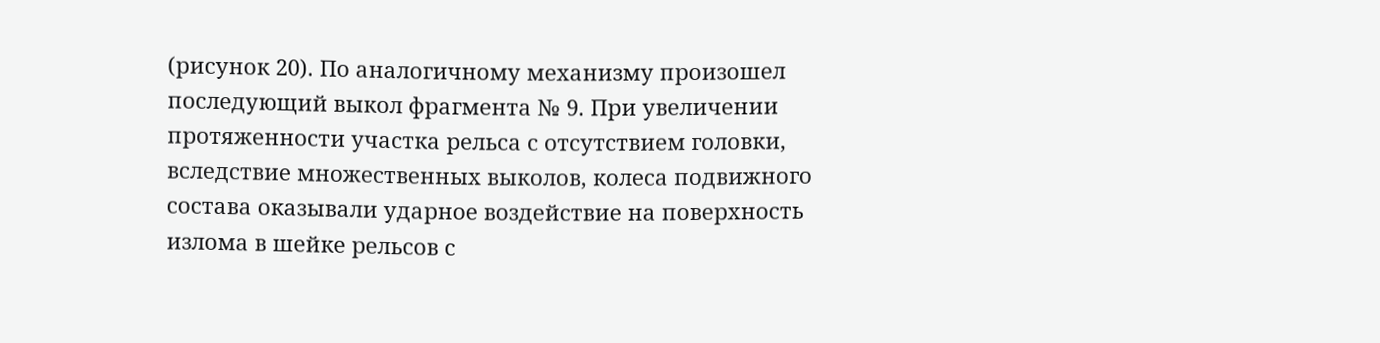(рисунок 20). По аналогичному механизму произошел последующий выкол фрагмента № 9. При увеличении протяженности участка рельса с отсутствием головки, вследствие множественных выколов, колеса подвижного состава оказывали ударное воздействие на поверхность излома в шейке рельсов с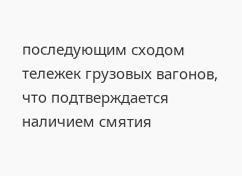последующим сходом тележек грузовых вагонов, что подтверждается наличием смятия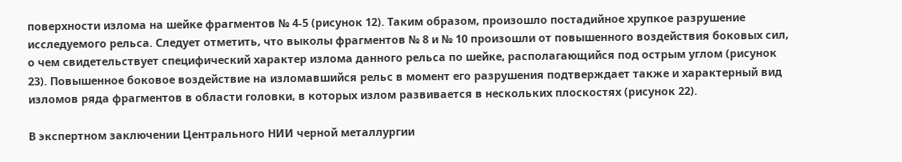поверхности излома на шейке фрагментов № 4-5 (рисунок 12). Таким образом, произошло постадийное хрупкое разрушение исследуемого рельса. Следует отметить, что выколы фрагментов № 8 и № 10 произошли от повышенного воздействия боковых сил, о чем свидетельствует специфический характер излома данного рельса по шейке, располагающийся под острым углом (рисунок 23). Повышенное боковое воздействие на изломавшийся рельс в момент его разрушения подтверждает также и характерный вид изломов ряда фрагментов в области головки, в которых излом развивается в нескольких плоскостях (рисунок 22).

В экспертном заключении Центрального НИИ черной металлургии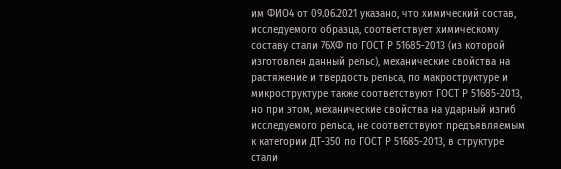им ФИО4 от 09.06.2021 указано, что химический состав, исследуемого образца, соответствует химическому составу стали 76ХФ по ГОСТ Р 51685-2013 (из которой изготовлен данный рельс), механические свойства на растяжение и твердость рельса, по макроструктуре и микроструктуре также соответствуют ГОСТ Р 51685-2013, но при этом, механические свойства на ударный изгиб исследуемого рельса, не соответствуют предъявляемым к категории ДТ-350 по ГОСТ Р 51685-2013, в структуре стали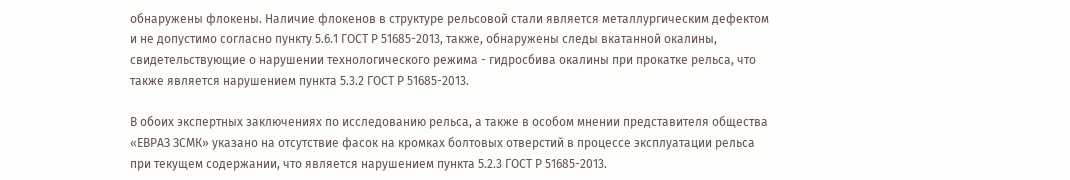обнаружены флокены. Наличие флокенов в структуре рельсовой стали является металлургическим дефектом и не допустимо согласно пункту 5.6.1 ГОСТ Р 51685-2013, также, обнаружены следы вкатанной окалины, свидетельствующие о нарушении технологического режима - гидросбива окалины при прокатке рельса, что также является нарушением пункта 5.3.2 ГОСТ Р 51685-2013.

В обоих экспертных заключениях по исследованию рельса, а также в особом мнении представителя общества «ЕВРАЗ ЗСМК» указано на отсутствие фасок на кромках болтовых отверстий в процессе эксплуатации рельса при текущем содержании, что является нарушением пункта 5.2.3 ГОСТ Р 51685-2013.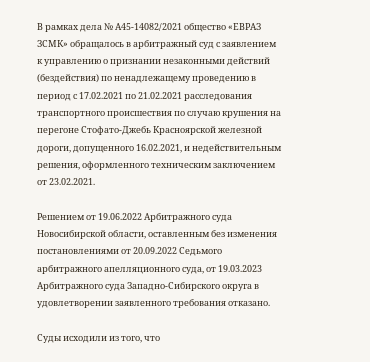В рамках дела № А45-14082/2021 общество «ЕВРАЗ ЗСМК» обращалось в арбитражный суд с заявлением к управлению о признании незаконными действий (бездействия) по ненадлежащему проведению в период с 17.02.2021 по 21.02.2021 расследования транспортного происшествия по случаю крушения на перегоне Стофато-Джебь Красноярской железной дороги, допущенного 16.02.2021, и недействительным решения, оформленного техническим заключением от 23.02.2021.

Решением от 19.06.2022 Арбитражного суда Новосибирской области, оставленным без изменения постановлениями от 20.09.2022 Седьмого арбитражного апелляционного суда, от 19.03.2023 Арбитражного суда Западно-Сибирского округа в удовлетворении заявленного требования отказано.

Суды исходили из того, что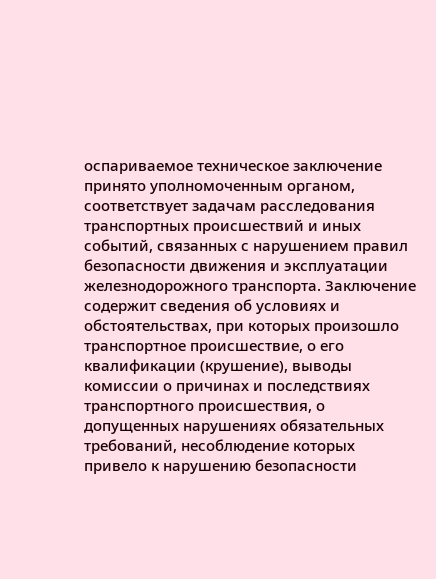оспариваемое техническое заключение принято уполномоченным органом, соответствует задачам расследования транспортных происшествий и иных событий, связанных с нарушением правил безопасности движения и эксплуатации железнодорожного транспорта. Заключение содержит сведения об условиях и обстоятельствах, при которых произошло транспортное происшествие, о его квалификации (крушение), выводы комиссии о причинах и последствиях транспортного происшествия, о допущенных нарушениях обязательных требований, несоблюдение которых привело к нарушению безопасности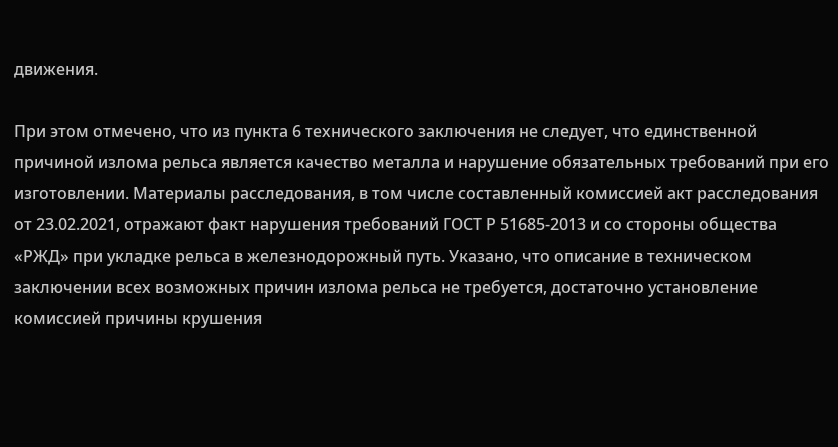движения.

При этом отмечено, что из пункта 6 технического заключения не следует, что единственной причиной излома рельса является качество металла и нарушение обязательных требований при его изготовлении. Материалы расследования, в том числе составленный комиссией акт расследования от 23.02.2021, отражают факт нарушения требований ГОСТ Р 51685-2013 и со стороны общества «РЖД» при укладке рельса в железнодорожный путь. Указано, что описание в техническом заключении всех возможных причин излома рельса не требуется, достаточно установление комиссией причины крушения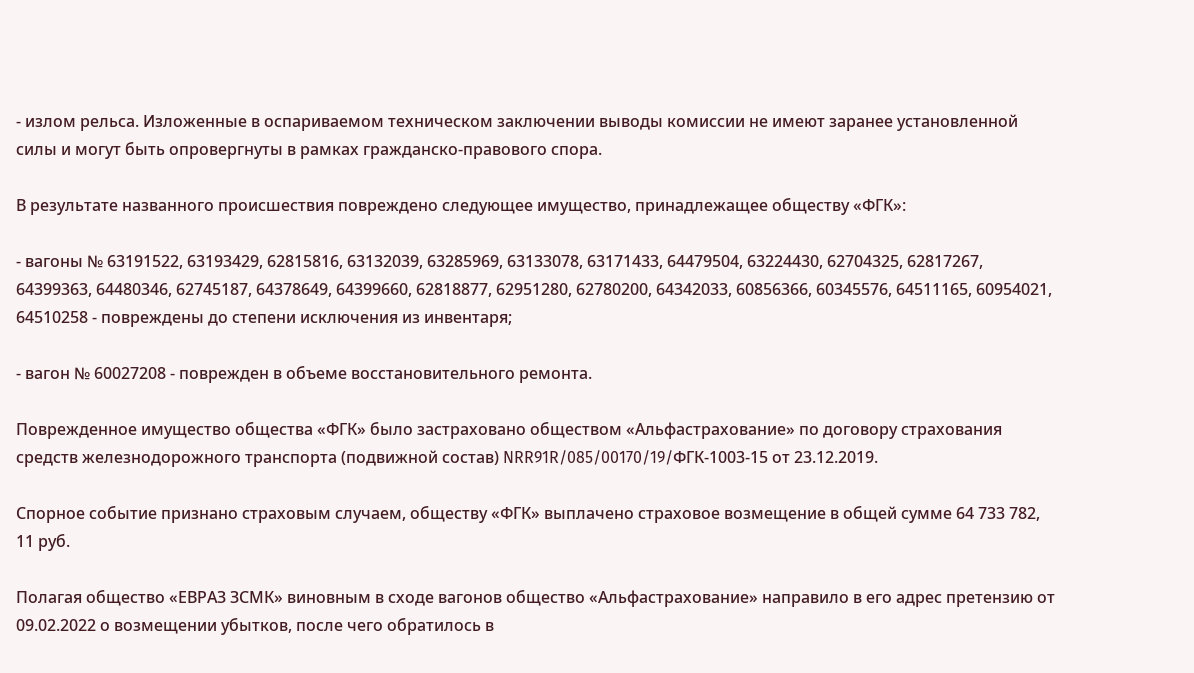- излом рельса. Изложенные в оспариваемом техническом заключении выводы комиссии не имеют заранее установленной силы и могут быть опровергнуты в рамках гражданско-правового спора.

В результате названного происшествия повреждено следующее имущество, принадлежащее обществу «ФГК»:

- вагоны № 63191522, 63193429, 62815816, 63132039, 63285969, 63133078, 63171433, 64479504, 63224430, 62704325, 62817267, 64399363, 64480346, 62745187, 64378649, 64399660, 62818877, 62951280, 62780200, 64342033, 60856366, 60345576, 64511165, 60954021, 64510258 - повреждены до степени исключения из инвентаря;

- вагон № 60027208 - поврежден в объеме восстановительного ремонта.

Поврежденное имущество общества «ФГК» было застраховано обществом «Альфастрахование» по договору страхования средств железнодорожного транспорта (подвижной состав) NRR91R/085/00170/19/ФГК-1003-15 от 23.12.2019.

Спорное событие признано страховым случаем, обществу «ФГК» выплачено страховое возмещение в общей сумме 64 733 782, 11 руб.

Полагая общество «ЕВРАЗ ЗСМК» виновным в сходе вагонов общество «Альфастрахование» направило в его адрес претензию от 09.02.2022 о возмещении убытков, после чего обратилось в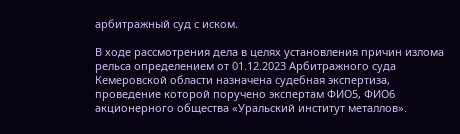арбитражный суд с иском.

В ходе рассмотрения дела в целях установления причин излома рельса определением от 01.12.2023 Арбитражного суда Кемеровской области назначена судебная экспертиза, проведение которой поручено экспертам ФИО5, ФИО6 акционерного общества «Уральский институт металлов».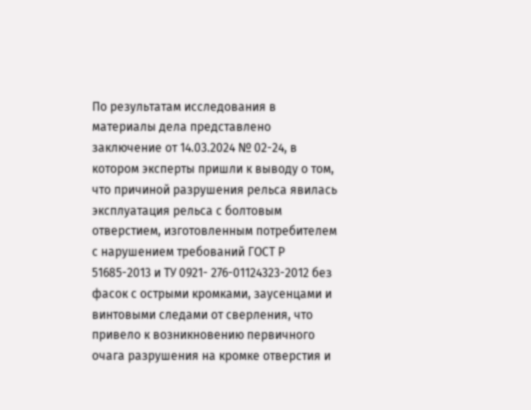По результатам исследования в материалы дела представлено заключение от 14.03.2024 № 02-24, в котором эксперты пришли к выводу о том, что причиной разрушения рельса явилась эксплуатация рельса с болтовым отверстием, изготовленным потребителем с нарушением требований ГОСТ Р 51685-2013 и ТУ 0921- 276-01124323-2012 без фасок с острыми кромками, заусенцами и винтовыми следами от сверления, что привело к возникновению первичного очага разрушения на кромке отверстия и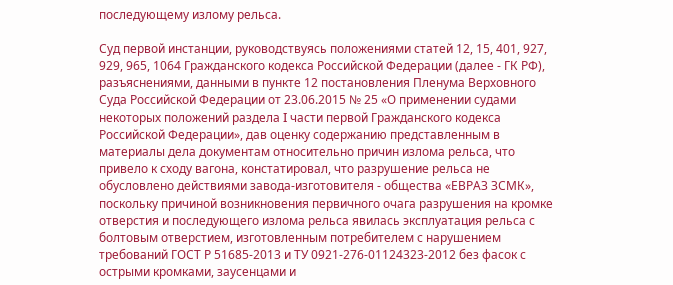последующему излому рельса.

Суд первой инстанции, руководствуясь положениями статей 12, 15, 401, 927, 929, 965, 1064 Гражданского кодекса Российской Федерации (далее - ГК РФ), разъяснениями, данными в пункте 12 постановления Пленума Верховного Суда Российской Федерации от 23.06.2015 № 25 «О применении судами некоторых положений раздела I части первой Гражданского кодекса Российской Федерации», дав оценку содержанию представленным в материалы дела документам относительно причин излома рельса, что привело к сходу вагона, констатировал, что разрушение рельса не обусловлено действиями завода-изготовителя - общества «ЕВРАЗ ЗСМК», поскольку причиной возникновения первичного очага разрушения на кромке отверстия и последующего излома рельса явилась эксплуатация рельса с болтовым отверстием, изготовленным потребителем с нарушением требований ГОСТ Р 51685-2013 и ТУ 0921-276-01124323-2012 без фасок с острыми кромками, заусенцами и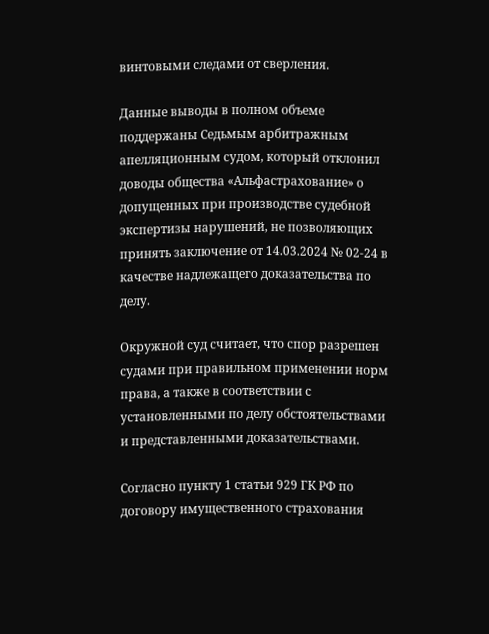винтовыми следами от сверления.

Данные выводы в полном объеме поддержаны Седьмым арбитражным апелляционным судом, который отклонил доводы общества «Альфастрахование» о допущенных при производстве судебной экспертизы нарушений, не позволяющих принять заключение от 14.03.2024 № 02-24 в качестве надлежащего доказательства по делу.

Окружной суд считает, что спор разрешен судами при правильном применении норм права, а также в соответствии с установленными по делу обстоятельствами и представленными доказательствами.

Согласно пункту 1 статьи 929 ГК РФ по договору имущественного страхования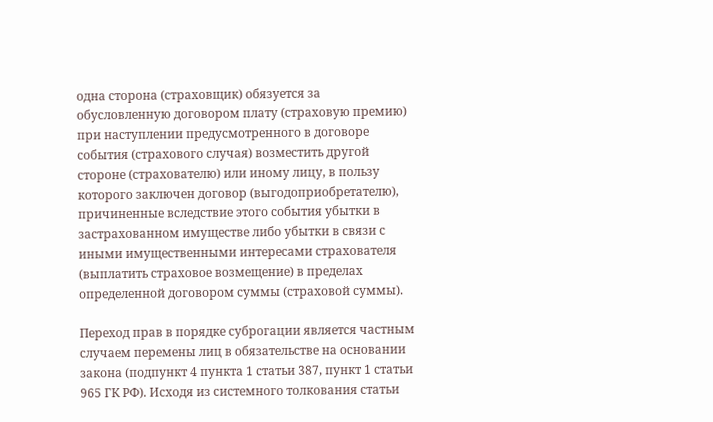одна сторона (страховщик) обязуется за обусловленную договором плату (страховую премию) при наступлении предусмотренного в договоре события (страхового случая) возместить другой стороне (страхователю) или иному лицу, в пользу которого заключен договор (выгодоприобретателю), причиненные вследствие этого события убытки в застрахованном имуществе либо убытки в связи с иными имущественными интересами страхователя (выплатить страховое возмещение) в пределах определенной договором суммы (страховой суммы).

Переход прав в порядке суброгации является частным случаем перемены лиц в обязательстве на основании закона (подпункт 4 пункта 1 статьи 387, пункт 1 статьи 965 ГК РФ). Исходя из системного толкования статьи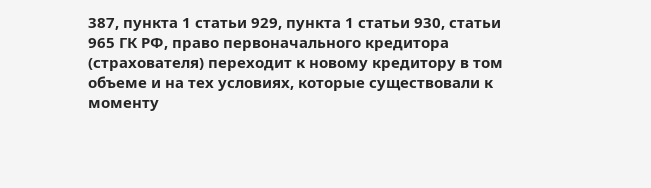387, пункта 1 статьи 929, пункта 1 статьи 930, статьи 965 ГК РФ, право первоначального кредитора (страхователя) переходит к новому кредитору в том объеме и на тех условиях, которые существовали к моменту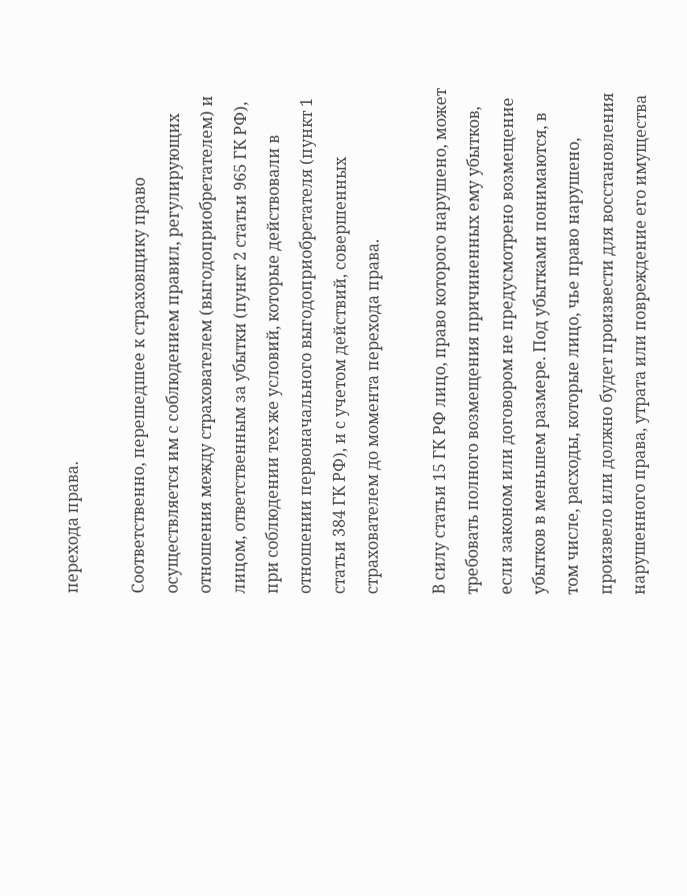перехода права.

Соответственно, перешедшее к страховщику право осуществляется им с соблюдением правил, регулирующих отношения между страхователем (выгодоприобретателем) и лицом, ответственным за убытки (пункт 2 статьи 965 ГК РФ), при соблюдении тех же условий, которые действовали в отношении первоначального выгодоприобретателя (пункт 1 статьи 384 ГК РФ), и с учетом действий, совершенных страхователем до момента перехода права.

В силу статьи 15 ГК РФ лицо, право которого нарушено, может требовать полного возмещения причиненных ему убытков, если законом или договором не предусмотрено возмещение убытков в меньшем размере. Под убытками понимаются, в том числе, расходы, которые лицо, чье право нарушено, произвело или должно будет произвести для восстановления нарушенного права, утрата или повреждение его имущества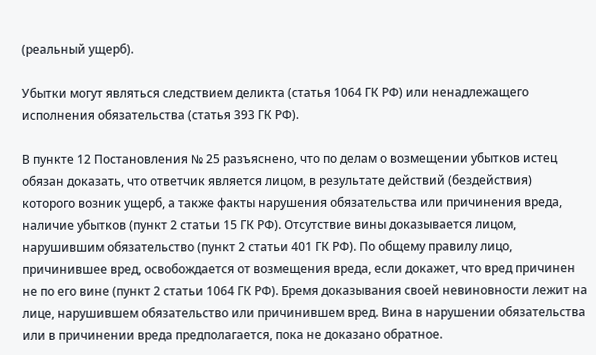(реальный ущерб).

Убытки могут являться следствием деликта (статья 1064 ГК РФ) или ненадлежащего исполнения обязательства (статья 393 ГК РФ).

В пункте 12 Постановления № 25 разъяснено, что по делам о возмещении убытков истец обязан доказать, что ответчик является лицом, в результате действий (бездействия) которого возник ущерб, а также факты нарушения обязательства или причинения вреда, наличие убытков (пункт 2 статьи 15 ГК РФ). Отсутствие вины доказывается лицом, нарушившим обязательство (пункт 2 статьи 401 ГК РФ). По общему правилу лицо, причинившее вред, освобождается от возмещения вреда, если докажет, что вред причинен не по его вине (пункт 2 статьи 1064 ГК РФ). Бремя доказывания своей невиновности лежит на лице, нарушившем обязательство или причинившем вред. Вина в нарушении обязательства или в причинении вреда предполагается, пока не доказано обратное.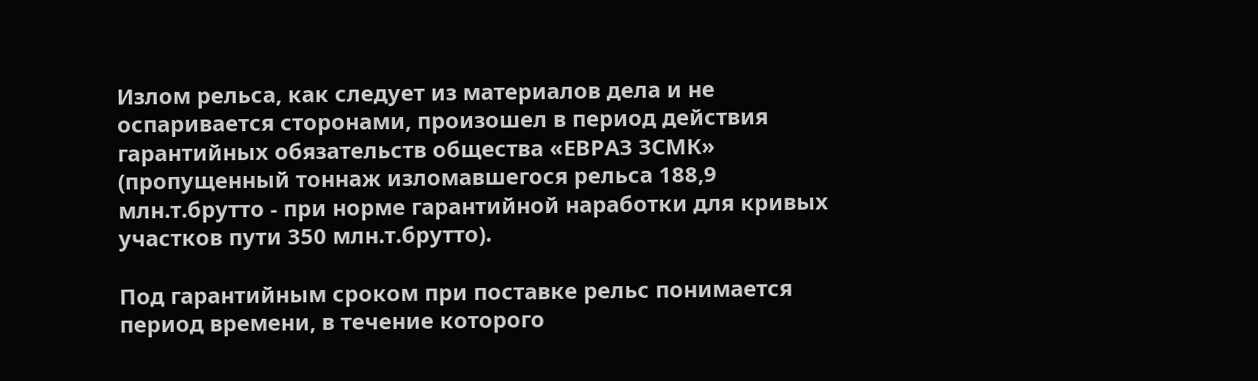Излом рельса, как следует из материалов дела и не оспаривается сторонами, произошел в период действия гарантийных обязательств общества «ЕВРАЗ ЗСМК» (пропущенный тоннаж изломавшегося рельса 188,9 млн.т.брутто - при норме гарантийной наработки для кривых участков пути 350 млн.т.брутто).

Под гарантийным сроком при поставке рельс понимается период времени, в течение которого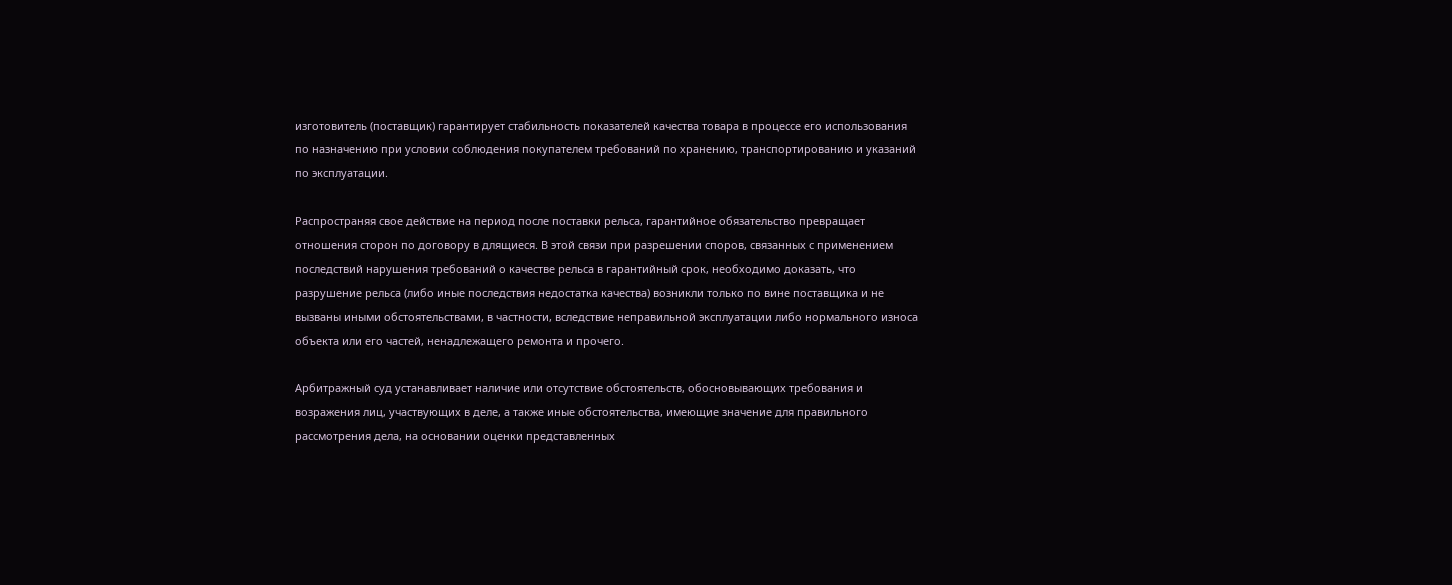изготовитель (поставщик) гарантирует стабильность показателей качества товара в процессе его использования по назначению при условии соблюдения покупателем требований по хранению, транспортированию и указаний по эксплуатации.

Распространяя свое действие на период после поставки рельса, гарантийное обязательство превращает отношения сторон по договору в длящиеся. В этой связи при разрешении споров, связанных с применением последствий нарушения требований о качестве рельса в гарантийный срок, необходимо доказать, что разрушение рельса (либо иные последствия недостатка качества) возникли только по вине поставщика и не вызваны иными обстоятельствами, в частности, вследствие неправильной эксплуатации либо нормального износа объекта или его частей, ненадлежащего ремонта и прочего.

Арбитражный суд устанавливает наличие или отсутствие обстоятельств, обосновывающих требования и возражения лиц, участвующих в деле, а также иные обстоятельства, имеющие значение для правильного рассмотрения дела, на основании оценки представленных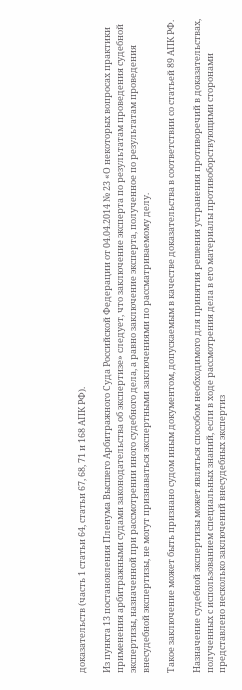доказательств (часть 1 статьи 64, статьи 67, 68, 71 и 168 АПК РФ).

Из пункта 13 постановления Пленума Высшего Арбитражного Суда Российской Федерации от 04.04.2014 № 23 «О некоторых вопросах практики применения арбитражными судами законодательства об экспертизе» следует, что заключение эксперта по результатам проведения судебной экспертизы, назначенной при рассмотрении иного судебного дела, а равно заключение эксперта, полученное по результатам проведения внесудебной экспертизы, не могут признаваться экспертными заключениями по рассматриваемому делу.

Такое заключение может быть признано судом иным документом, допускаемым в качестве доказательства в соответствии со статьей 89 АПК РФ.

Назначение судебной экспертизы может являться способом необходимого для принятия решения устранения противоречий в доказательствах, полученных с использованием специальных знаний, если в ходе рассмотрения дела в его материалы противоборствующими сторонами представлено несколько заключений внесудебных экспертиз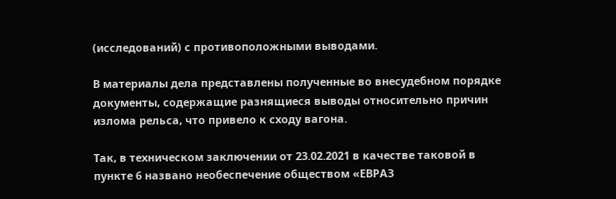(исследований) с противоположными выводами.

В материалы дела представлены полученные во внесудебном порядке документы, содержащие разнящиеся выводы относительно причин излома рельса, что привело к сходу вагона.

Так, в техническом заключении от 23.02.2021 в качестве таковой в пункте 6 названо необеспечение обществом «ЕВРАЗ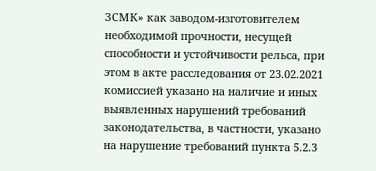ЗСМК» как заводом-изготовителем необходимой прочности, несущей способности и устойчивости рельса, при этом в акте расследования от 23.02.2021 комиссией указано на наличие и иных выявленных нарушений требований законодательства, в частности, указано на нарушение требований пункта 5.2.3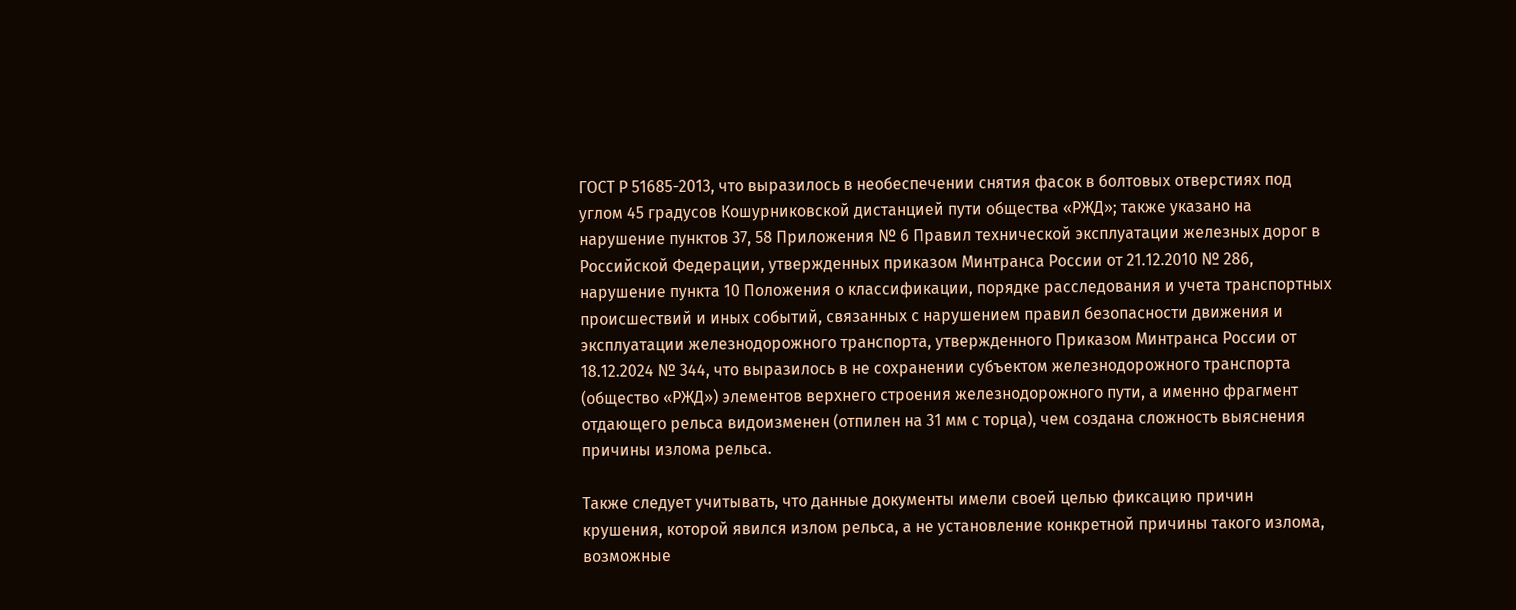ГОСТ Р 51685-2013, что выразилось в необеспечении снятия фасок в болтовых отверстиях под углом 45 градусов Кошурниковской дистанцией пути общества «РЖД»; также указано на нарушение пунктов 37, 58 Приложения № 6 Правил технической эксплуатации железных дорог в Российской Федерации, утвержденных приказом Минтранса России от 21.12.2010 № 286, нарушение пункта 10 Положения о классификации, порядке расследования и учета транспортных происшествий и иных событий, связанных с нарушением правил безопасности движения и эксплуатации железнодорожного транспорта, утвержденного Приказом Минтранса России от 18.12.2024 № 344, что выразилось в не сохранении субъектом железнодорожного транспорта (общество «РЖД») элементов верхнего строения железнодорожного пути, а именно фрагмент отдающего рельса видоизменен (отпилен на 31 мм с торца), чем создана сложность выяснения причины излома рельса.

Также следует учитывать, что данные документы имели своей целью фиксацию причин крушения, которой явился излом рельса, а не установление конкретной причины такого излома, возможные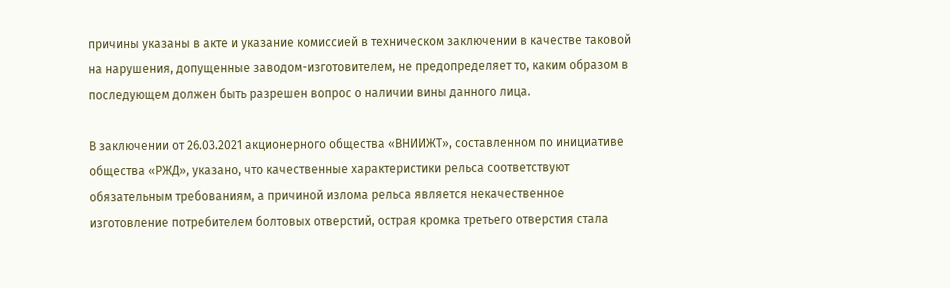причины указаны в акте и указание комиссией в техническом заключении в качестве таковой на нарушения, допущенные заводом-изготовителем, не предопределяет то, каким образом в последующем должен быть разрешен вопрос о наличии вины данного лица.

В заключении от 26.03.2021 акционерного общества «ВНИИЖТ», составленном по инициативе общества «РЖД», указано, что качественные характеристики рельса соответствуют обязательным требованиям, а причиной излома рельса является некачественное изготовление потребителем болтовых отверстий, острая кромка третьего отверстия стала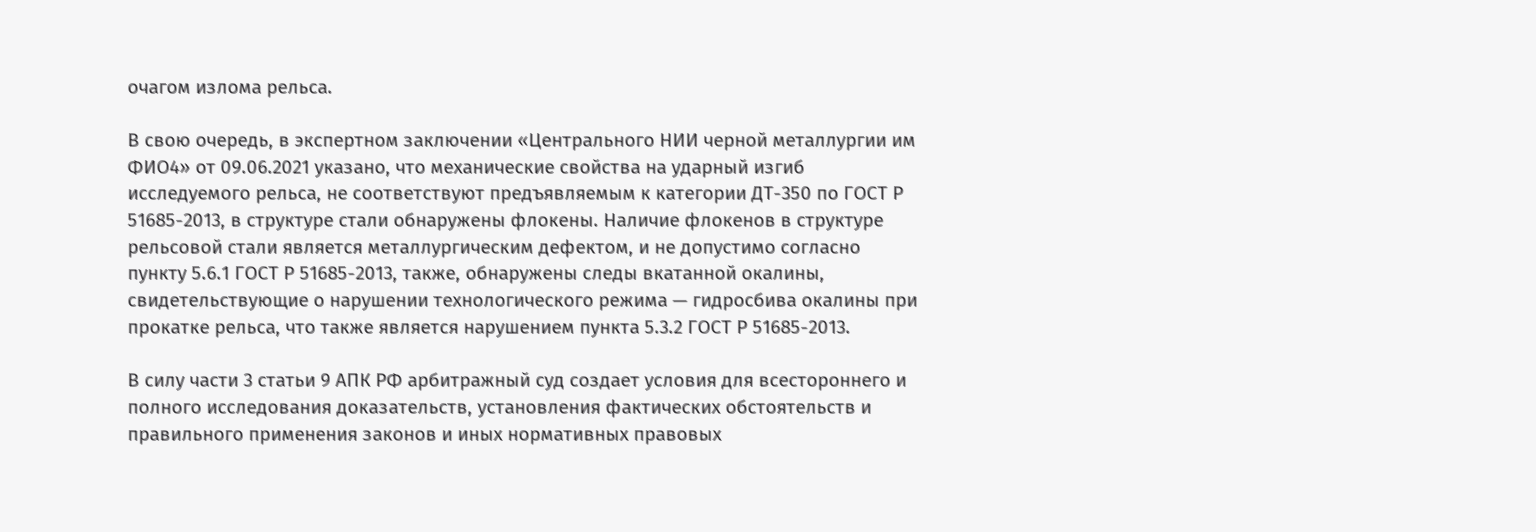очагом излома рельса.

В свою очередь, в экспертном заключении «Центрального НИИ черной металлургии им ФИО4» от 09.06.2021 указано, что механические свойства на ударный изгиб исследуемого рельса, не соответствуют предъявляемым к категории ДТ-350 по ГОСТ Р 51685-2013, в структуре стали обнаружены флокены. Наличие флокенов в структуре рельсовой стали является металлургическим дефектом, и не допустимо согласно пункту 5.6.1 ГОСТ Р 51685-2013, также, обнаружены следы вкатанной окалины, свидетельствующие о нарушении технологического режима — гидросбива окалины при прокатке рельса, что также является нарушением пункта 5.3.2 ГОСТ Р 51685-2013.

В силу части 3 статьи 9 АПК РФ арбитражный суд создает условия для всестороннего и полного исследования доказательств, установления фактических обстоятельств и правильного применения законов и иных нормативных правовых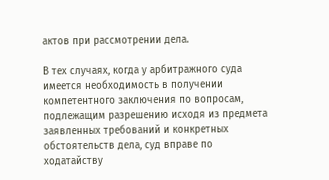актов при рассмотрении дела.

В тех случаях, когда у арбитражного суда имеется необходимость в получении компетентного заключения по вопросам, подлежащим разрешению исходя из предмета заявленных требований и конкретных обстоятельств дела, суд вправе по ходатайству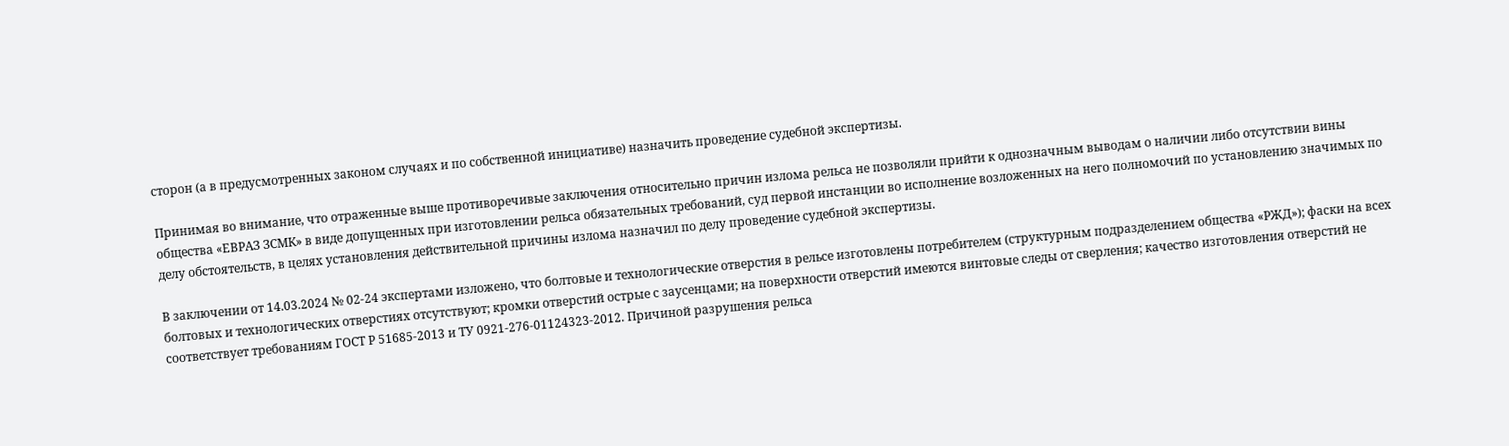сторон (а в предусмотренных законом случаях и по собственной инициативе) назначить проведение судебной экспертизы.

Принимая во внимание, что отраженные выше противоречивые заключения относительно причин излома рельса не позволяли прийти к однозначным выводам о наличии либо отсутствии вины общества «ЕВРАЗ ЗСМК» в виде допущенных при изготовлении рельса обязательных требований, суд первой инстанции во исполнение возложенных на него полномочий по установлению значимых по делу обстоятельств, в целях установления действительной причины излома назначил по делу проведение судебной экспертизы.

В заключении от 14.03.2024 № 02-24 экспертами изложено, что болтовые и технологические отверстия в рельсе изготовлены потребителем (структурным подразделением общества «РЖД»); фаски на всех болтовых и технологических отверстиях отсутствуют; кромки отверстий острые с заусенцами; на поверхности отверстий имеются винтовые следы от сверления; качество изготовления отверстий не соответствует требованиям ГОСТ Р 51685-2013 и ТУ 0921-276-01124323-2012. Причиной разрушения рельса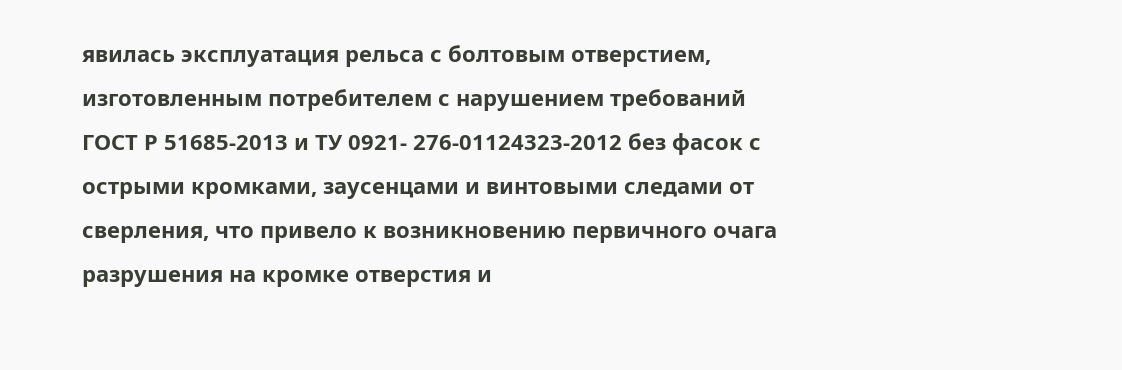явилась эксплуатация рельса с болтовым отверстием, изготовленным потребителем с нарушением требований ГОСТ Р 51685-2013 и ТУ 0921- 276-01124323-2012 без фасок с острыми кромками, заусенцами и винтовыми следами от сверления, что привело к возникновению первичного очага разрушения на кромке отверстия и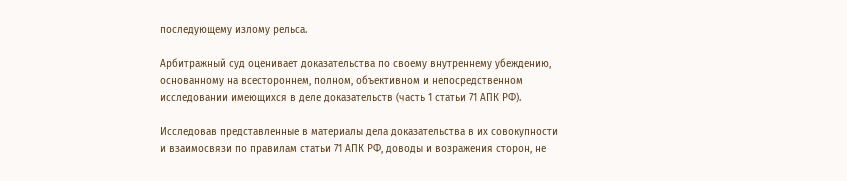последующему излому рельса.

Арбитражный суд оценивает доказательства по своему внутреннему убеждению, основанному на всестороннем, полном, объективном и непосредственном исследовании имеющихся в деле доказательств (часть 1 статьи 71 АПК РФ).

Исследовав представленные в материалы дела доказательства в их совокупности и взаимосвязи по правилам статьи 71 АПК РФ, доводы и возражения сторон, не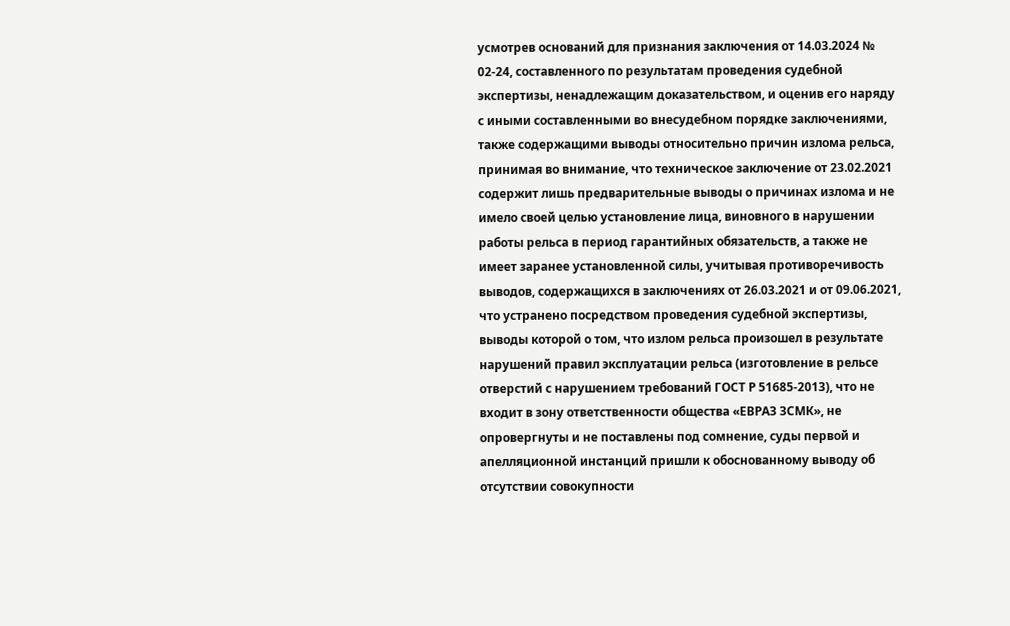усмотрев оснований для признания заключения от 14.03.2024 № 02-24, составленного по результатам проведения судебной экспертизы, ненадлежащим доказательством, и оценив его наряду с иными составленными во внесудебном порядке заключениями, также содержащими выводы относительно причин излома рельса, принимая во внимание, что техническое заключение от 23.02.2021 содержит лишь предварительные выводы о причинах излома и не имело своей целью установление лица, виновного в нарушении работы рельса в период гарантийных обязательств, а также не имеет заранее установленной силы, учитывая противоречивость выводов, содержащихся в заключениях от 26.03.2021 и от 09.06.2021, что устранено посредством проведения судебной экспертизы, выводы которой о том, что излом рельса произошел в результате нарушений правил эксплуатации рельса (изготовление в рельсе отверстий с нарушением требований ГОСТ Р 51685-2013), что не входит в зону ответственности общества «ЕВРАЗ ЗСМК», не опровергнуты и не поставлены под сомнение, суды первой и апелляционной инстанций пришли к обоснованному выводу об отсутствии совокупности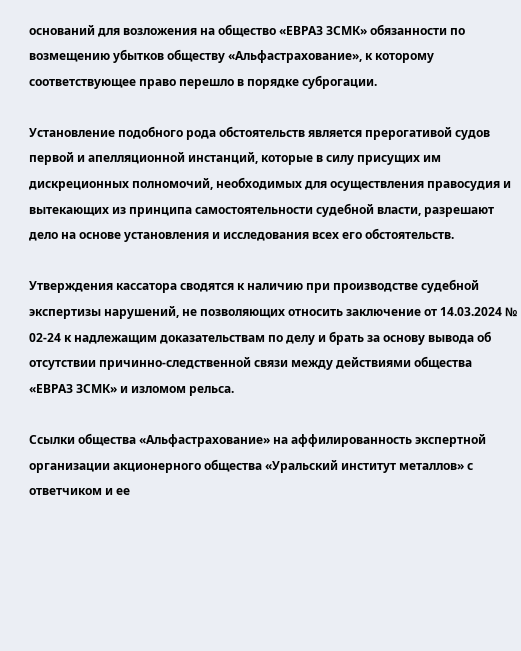оснований для возложения на общество «ЕВРАЗ ЗСМК» обязанности по возмещению убытков обществу «Альфастрахование», к которому соответствующее право перешло в порядке суброгации.

Установление подобного рода обстоятельств является прерогативой судов первой и апелляционной инстанций, которые в силу присущих им дискреционных полномочий, необходимых для осуществления правосудия и вытекающих из принципа самостоятельности судебной власти, разрешают дело на основе установления и исследования всех его обстоятельств.

Утверждения кассатора сводятся к наличию при производстве судебной экспертизы нарушений, не позволяющих относить заключение от 14.03.2024 № 02-24 к надлежащим доказательствам по делу и брать за основу вывода об отсутствии причинно-следственной связи между действиями общества «ЕВРАЗ ЗСМК» и изломом рельса.

Ссылки общества «Альфастрахование» на аффилированность экспертной организации акционерного общества «Уральский институт металлов» с ответчиком и ее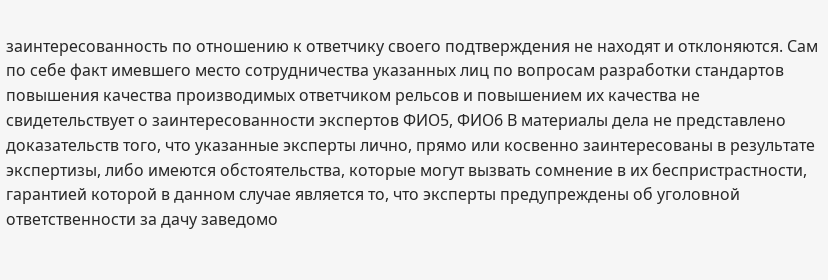заинтересованность по отношению к ответчику своего подтверждения не находят и отклоняются. Сам по себе факт имевшего место сотрудничества указанных лиц по вопросам разработки стандартов повышения качества производимых ответчиком рельсов и повышением их качества не свидетельствует о заинтересованности экспертов ФИО5, ФИО6 В материалы дела не представлено доказательств того, что указанные эксперты лично, прямо или косвенно заинтересованы в результате экспертизы, либо имеются обстоятельства, которые могут вызвать сомнение в их беспристрастности, гарантией которой в данном случае является то, что эксперты предупреждены об уголовной ответственности за дачу заведомо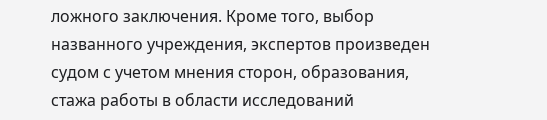ложного заключения. Кроме того, выбор названного учреждения, экспертов произведен судом с учетом мнения сторон, образования, стажа работы в области исследований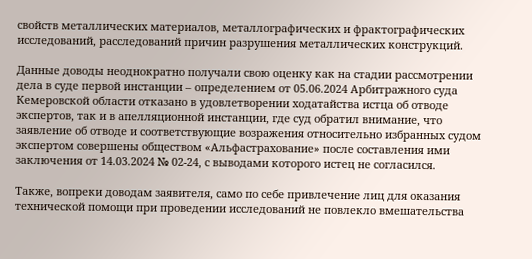свойств металлических материалов, металлографических и фрактографических исследований, расследований причин разрушения металлических конструкций.

Данные доводы неоднократно получали свою оценку как на стадии рассмотрении дела в суде первой инстанции – определением от 05.06.2024 Арбитражного суда Кемеровской области отказано в удовлетворении ходатайства истца об отводе экспертов, так и в апелляционной инстанции, где суд обратил внимание, что заявление об отводе и соответствующие возражения относительно избранных судом экспертом совершены обществом «Альфастрахование» после составления ими заключения от 14.03.2024 № 02-24, с выводами которого истец не согласился.

Также, вопреки доводам заявителя, само по себе привлечение лиц для оказания технической помощи при проведении исследований не повлекло вмешательства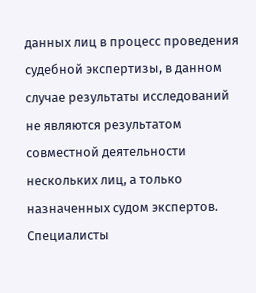данных лиц в процесс проведения судебной экспертизы, в данном случае результаты исследований не являются результатом совместной деятельности нескольких лиц, а только назначенных судом экспертов. Специалисты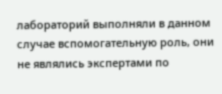лабораторий выполняли в данном случае вспомогательную роль, они не являлись экспертами по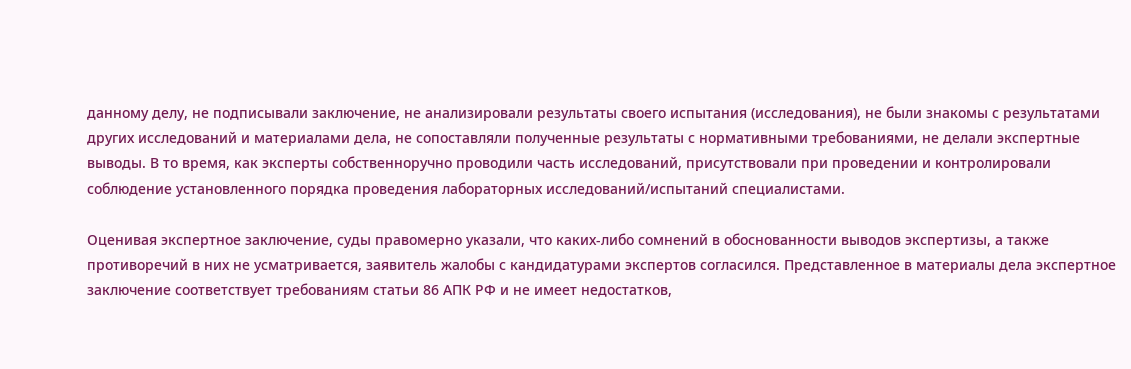данному делу, не подписывали заключение, не анализировали результаты своего испытания (исследования), не были знакомы с результатами других исследований и материалами дела, не сопоставляли полученные результаты с нормативными требованиями, не делали экспертные выводы. В то время, как эксперты собственноручно проводили часть исследований, присутствовали при проведении и контролировали соблюдение установленного порядка проведения лабораторных исследований/испытаний специалистами.

Оценивая экспертное заключение, суды правомерно указали, что каких-либо сомнений в обоснованности выводов экспертизы, а также противоречий в них не усматривается, заявитель жалобы с кандидатурами экспертов согласился. Представленное в материалы дела экспертное заключение соответствует требованиям статьи 86 АПК РФ и не имеет недостатков,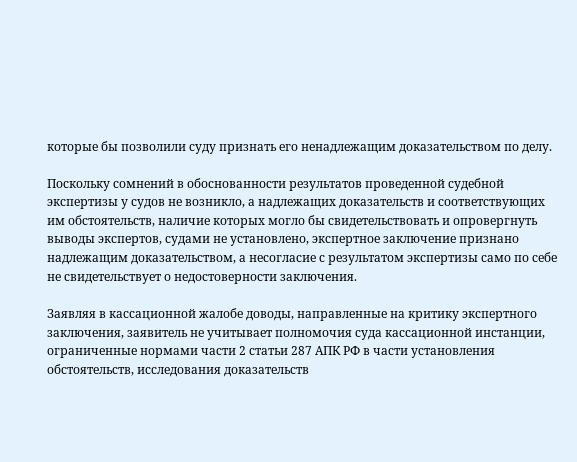которые бы позволили суду признать его ненадлежащим доказательством по делу.

Поскольку сомнений в обоснованности результатов проведенной судебной экспертизы у судов не возникло, а надлежащих доказательств и соответствующих им обстоятельств, наличие которых могло бы свидетельствовать и опровергнуть выводы экспертов, судами не установлено, экспертное заключение признано надлежащим доказательством, а несогласие с результатом экспертизы само по себе не свидетельствует о недостоверности заключения.

Заявляя в кассационной жалобе доводы, направленные на критику экспертного заключения, заявитель не учитывает полномочия суда кассационной инстанции, ограниченные нормами части 2 статьи 287 АПК РФ в части установления обстоятельств, исследования доказательств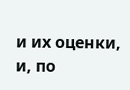и их оценки, и, по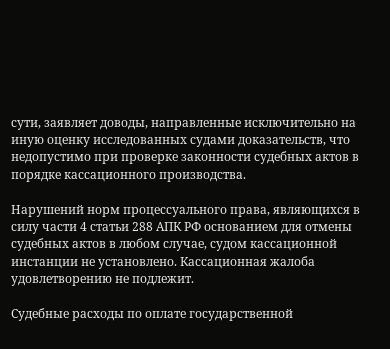сути, заявляет доводы, направленные исключительно на иную оценку исследованных судами доказательств, что недопустимо при проверке законности судебных актов в порядке кассационного производства.

Нарушений норм процессуального права, являющихся в силу части 4 статьи 288 АПК РФ основанием для отмены судебных актов в любом случае, судом кассационной инстанции не установлено. Кассационная жалоба удовлетворению не подлежит.

Судебные расходы по оплате государственной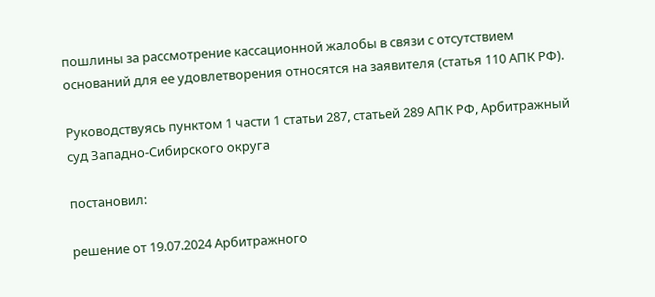пошлины за рассмотрение кассационной жалобы в связи с отсутствием оснований для ее удовлетворения относятся на заявителя (статья 110 АПК РФ).

Руководствуясь пунктом 1 части 1 статьи 287, статьей 289 АПК РФ, Арбитражный суд Западно-Сибирского округа

постановил:

решение от 19.07.2024 Арбитражного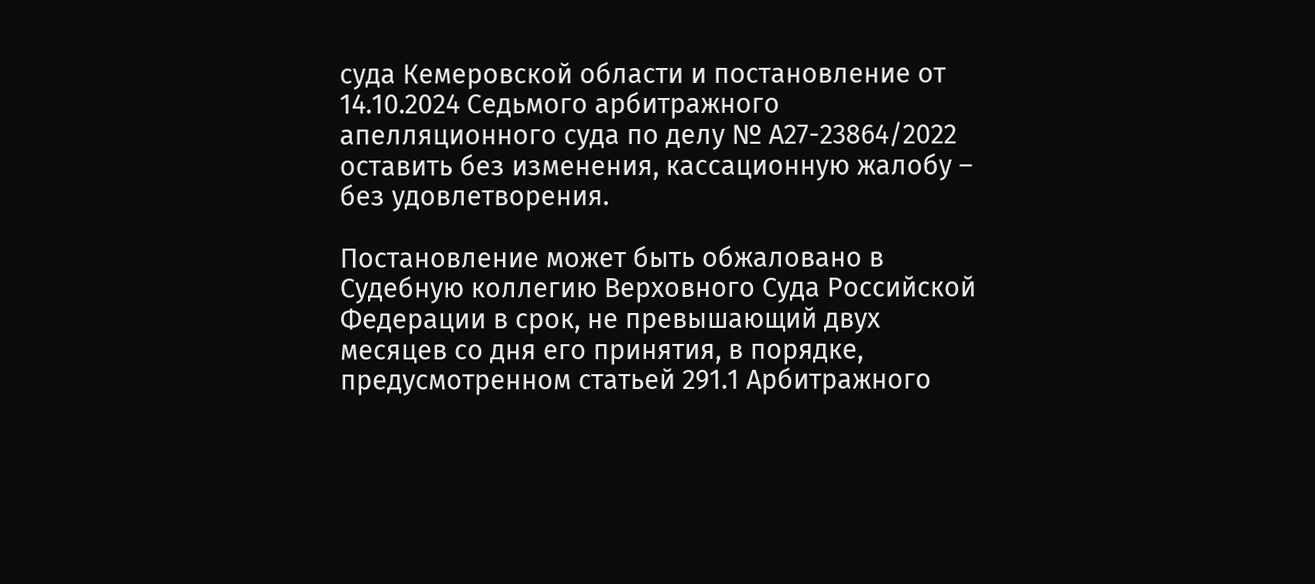суда Кемеровской области и постановление от 14.10.2024 Седьмого арбитражного апелляционного суда по делу № А27-23864/2022 оставить без изменения, кассационную жалобу – без удовлетворения.

Постановление может быть обжаловано в Судебную коллегию Верховного Суда Российской Федерации в срок, не превышающий двух месяцев со дня его принятия, в порядке, предусмотренном статьей 291.1 Арбитражного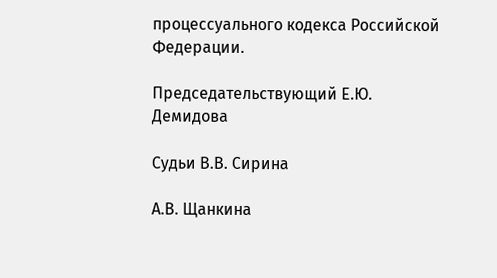процессуального кодекса Российской Федерации.

Председательствующий Е.Ю. Демидова

Судьи В.В. Сирина

А.В. Щанкина